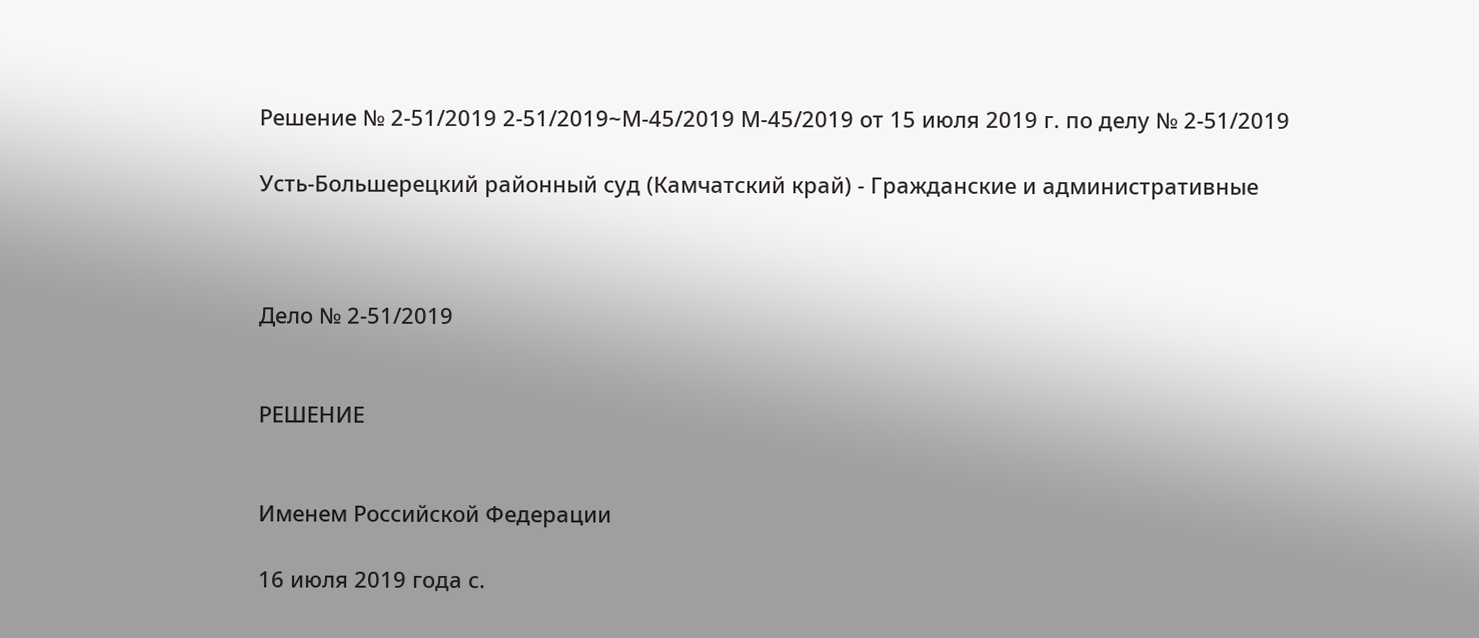Решение № 2-51/2019 2-51/2019~М-45/2019 М-45/2019 от 15 июля 2019 г. по делу № 2-51/2019

Усть-Большерецкий районный суд (Камчатский край) - Гражданские и административные



Дело № 2-51/2019


РЕШЕНИЕ


Именем Российской Федерации

16 июля 2019 года с.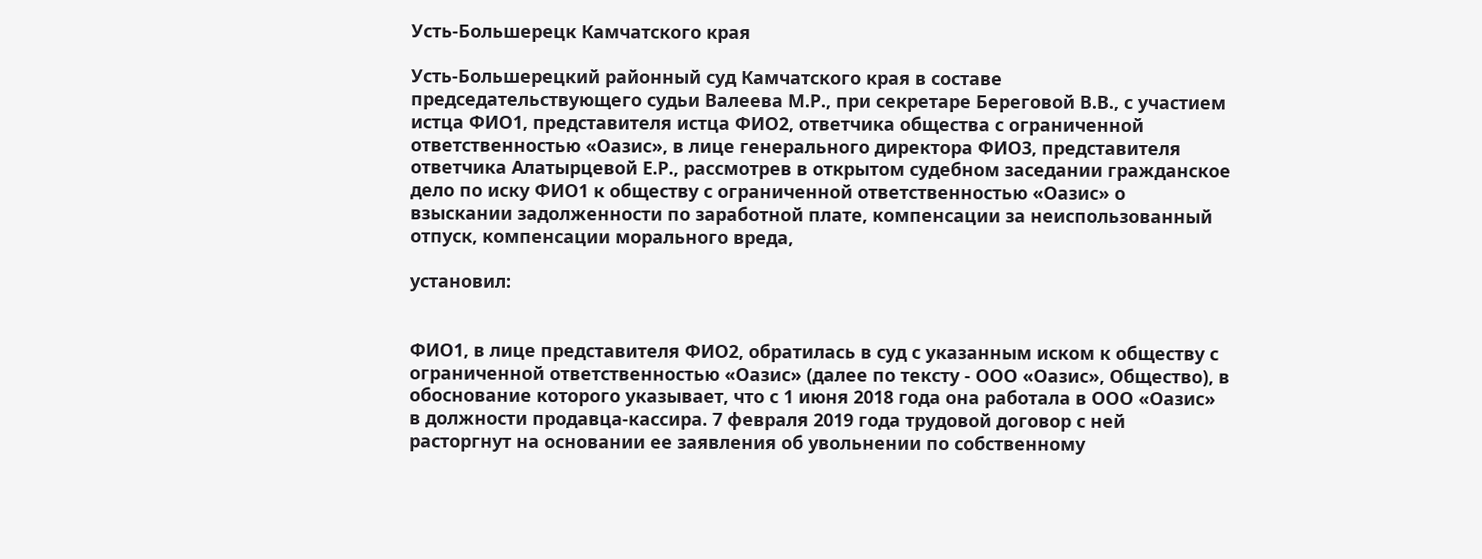Усть-Большерецк Камчатского края

Усть-Большерецкий районный суд Камчатского края в составе председательствующего судьи Валеева М.Р., при секретаре Береговой В.В., с участием истца ФИО1, представителя истца ФИО2, ответчика общества с ограниченной ответственностью «Оазис», в лице генерального директора ФИО3, представителя ответчика Алатырцевой Е.Р., рассмотрев в открытом судебном заседании гражданское дело по иску ФИО1 к обществу с ограниченной ответственностью «Оазис» о взыскании задолженности по заработной плате, компенсации за неиспользованный отпуск, компенсации морального вреда,

установил:


ФИО1, в лице представителя ФИО2, обратилась в суд с указанным иском к обществу с ограниченной ответственностью «Оазис» (далее по тексту - ООО «Оазис», Общество), в обоснование которого указывает, что с 1 июня 2018 года она работала в ООО «Оазис» в должности продавца-кассира. 7 февраля 2019 года трудовой договор с ней расторгнут на основании ее заявления об увольнении по собственному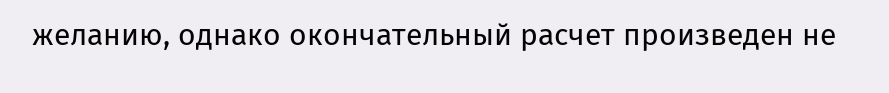желанию, однако окончательный расчет произведен не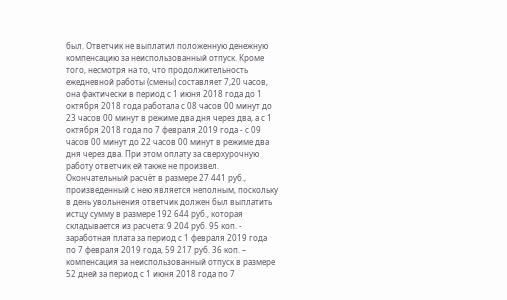был. Ответчик не выплатил положенную денежную компенсацию за неиспользованный отпуск. Кроме того, несмотря на то, что продолжительность ежедневной работы (смены) составляет 7,20 часов, она фактически в период с 1 июня 2018 года до 1 октября 2018 года работала с 08 часов 00 минут до 23 часов 00 минут в режиме два дня через два, а с 1 октября 2018 года по 7 февраля 2019 года - с 09 часов 00 минут до 22 часов 00 минут в режиме два дня через два. При этом оплату за сверхурочную работу ответчик ей также не произвел. Окончательный расчёт в размере 27 441 руб., произведенный с нею является неполным, поскольку в день увольнения ответчик должен был выплатить истцу сумму в размере 192 644 руб., которая складывается из расчета: 9 204 руб. 95 коп. - заработная плата за период с 1 февраля 2019 года по 7 февраля 2019 года, 59 217 руб. 36 коп. – компенсация за неиспользованный отпуск в размере 52 дней за период с 1 июня 2018 года по 7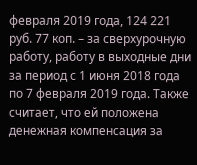февраля 2019 года, 124 221 руб. 77 коп. – за сверхурочную работу, работу в выходные дни за период с 1 июня 2018 года по 7 февраля 2019 года. Также считает, что ей положена денежная компенсация за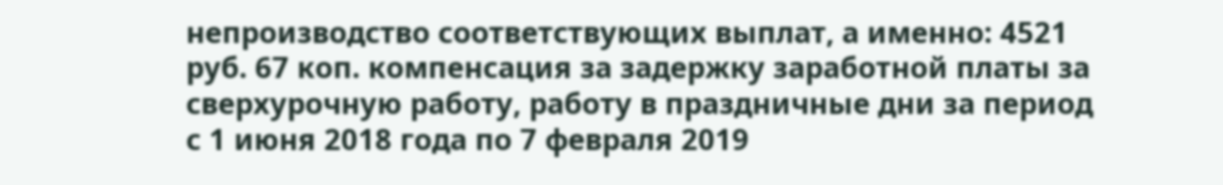непроизводство соответствующих выплат, а именно: 4521 руб. 67 коп. компенсация за задержку заработной платы за сверхурочную работу, работу в праздничные дни за период с 1 июня 2018 года по 7 февраля 2019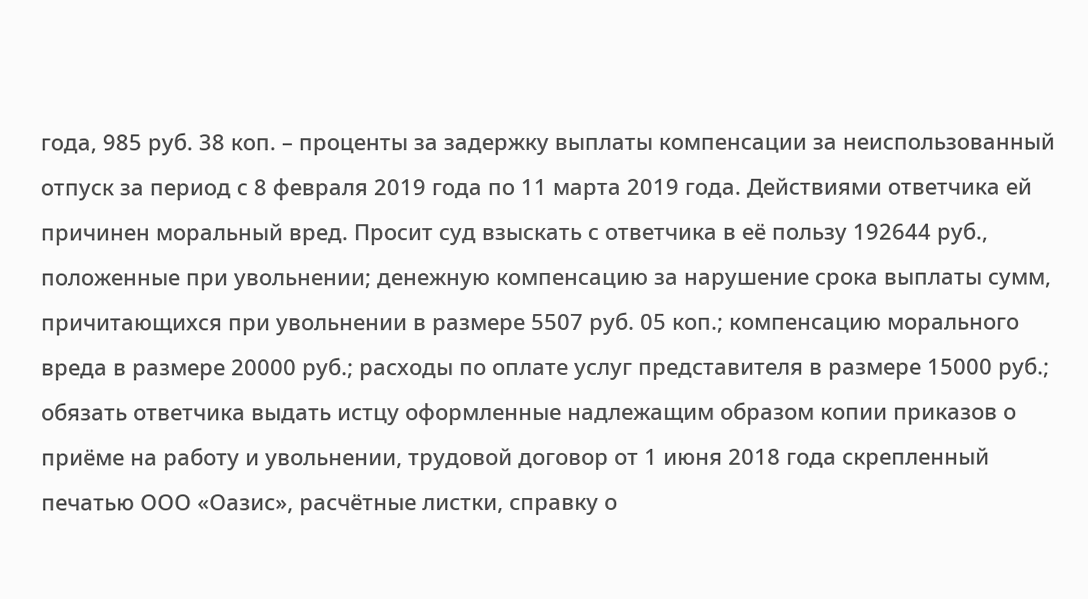года, 985 руб. 38 коп. – проценты за задержку выплаты компенсации за неиспользованный отпуск за период с 8 февраля 2019 года по 11 марта 2019 года. Действиями ответчика ей причинен моральный вред. Просит суд взыскать с ответчика в её пользу 192644 руб., положенные при увольнении; денежную компенсацию за нарушение срока выплаты сумм, причитающихся при увольнении в размере 5507 руб. 05 коп.; компенсацию морального вреда в размере 20000 руб.; расходы по оплате услуг представителя в размере 15000 руб.; обязать ответчика выдать истцу оформленные надлежащим образом копии приказов о приёме на работу и увольнении, трудовой договор от 1 июня 2018 года скрепленный печатью ООО «Оазис», расчётные листки, справку о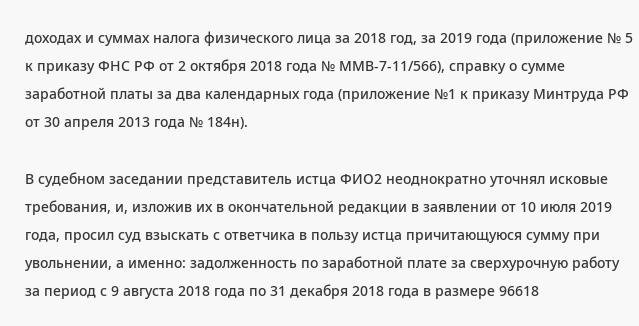доходах и суммах налога физического лица за 2018 год, за 2019 года (приложение № 5 к приказу ФНС РФ от 2 октября 2018 года № ММВ-7-11/566), справку о сумме заработной платы за два календарных года (приложение №1 к приказу Минтруда РФ от 30 апреля 2013 года № 184н).

В судебном заседании представитель истца ФИО2 неоднократно уточнял исковые требования, и, изложив их в окончательной редакции в заявлении от 10 июля 2019 года, просил суд взыскать с ответчика в пользу истца причитающуюся сумму при увольнении, а именно: задолженность по заработной плате за сверхурочную работу за период с 9 августа 2018 года по 31 декабря 2018 года в размере 96618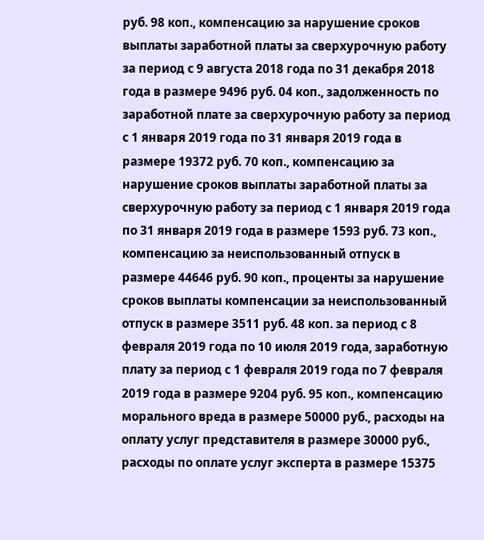руб. 98 коп., компенсацию за нарушение сроков выплаты заработной платы за сверхурочную работу за период с 9 августа 2018 года по 31 декабря 2018 года в размере 9496 руб. 04 коп., задолженность по заработной плате за сверхурочную работу за период с 1 января 2019 года по 31 января 2019 года в размере 19372 руб. 70 коп., компенсацию за нарушение сроков выплаты заработной платы за сверхурочную работу за период с 1 января 2019 года по 31 января 2019 года в размере 1593 руб. 73 коп., компенсацию за неиспользованный отпуск в размере 44646 руб. 90 коп., проценты за нарушение сроков выплаты компенсации за неиспользованный отпуск в размере 3511 руб. 48 коп. за период с 8 февраля 2019 года по 10 июля 2019 года, заработную плату за период с 1 февраля 2019 года по 7 февраля 2019 года в размере 9204 руб. 95 коп., компенсацию морального вреда в размере 50000 руб., расходы на оплату услуг представителя в размере 30000 руб., расходы по оплате услуг эксперта в размере 15375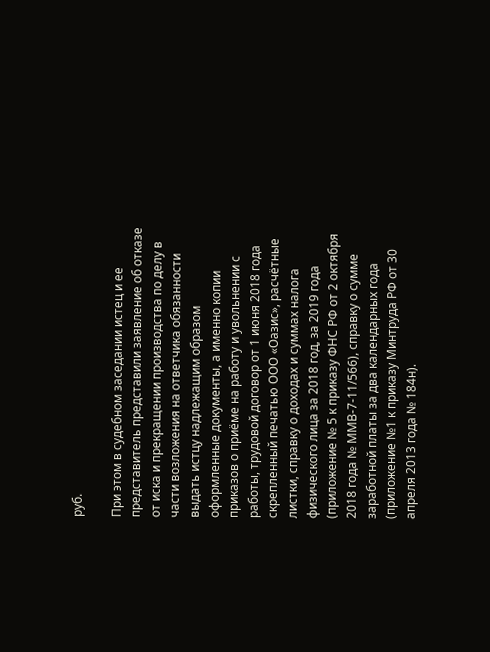руб.

При этом в судебном заседании истец и ее представитель представили заявление об отказе от иска и прекращении производства по делу в части возложения на ответчика обязанности выдать истцу надлежащим образом оформленные документы, а именно копии приказов о приёме на работу и увольнении с работы, трудовой договор от 1 июня 2018 года скрепленный печатью ООО «Оазис», расчётные листки, справку о доходах и суммах налога физического лица за 2018 год, за 2019 года (приложение № 5 к приказу ФНС РФ от 2 октября 2018 года № ММВ-7-11/566), справку о сумме заработной платы за два календарных года (приложение №1 к приказу Минтруда РФ от 30 апреля 2013 года № 184н).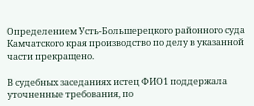Определением Усть-Большерецкого районного суда Камчатского края производство по делу в указанной части прекращено.

В судебных заседаниях истец ФИО1 поддержала уточненные требования, по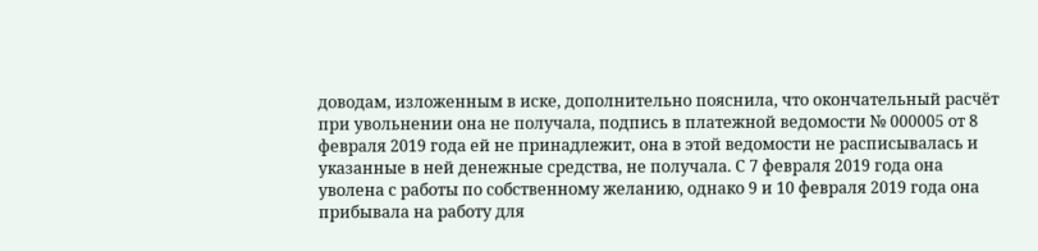доводам, изложенным в иске, дополнительно пояснила, что окончательный расчёт при увольнении она не получала, подпись в платежной ведомости № 000005 от 8 февраля 2019 года ей не принадлежит, она в этой ведомости не расписывалась и указанные в ней денежные средства, не получала. С 7 февраля 2019 года она уволена с работы по собственному желанию, однако 9 и 10 февраля 2019 года она прибывала на работу для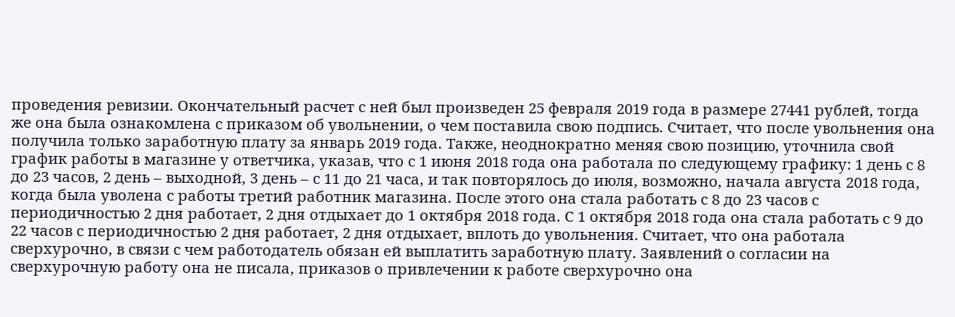проведения ревизии. Окончательный расчет с ней был произведен 25 февраля 2019 года в размере 27441 рублей, тогда же она была ознакомлена с приказом об увольнении, о чем поставила свою подпись. Считает, что после увольнения она получила только заработную плату за январь 2019 года. Также, неоднократно меняя свою позицию, уточнила свой график работы в магазине у ответчика, указав, что с 1 июня 2018 года она работала по следующему графику: 1 день с 8 до 23 часов, 2 день – выходной, 3 день – с 11 до 21 часа, и так повторялось до июля, возможно, начала августа 2018 года, когда была уволена с работы третий работник магазина. После этого она стала работать с 8 до 23 часов с периодичностью 2 дня работает, 2 дня отдыхает до 1 октября 2018 года. С 1 октября 2018 года она стала работать с 9 до 22 часов с периодичностью 2 дня работает, 2 дня отдыхает, вплоть до увольнения. Считает, что она работала сверхурочно, в связи с чем работодатель обязан ей выплатить заработную плату. Заявлений о согласии на сверхурочную работу она не писала, приказов о привлечении к работе сверхурочно она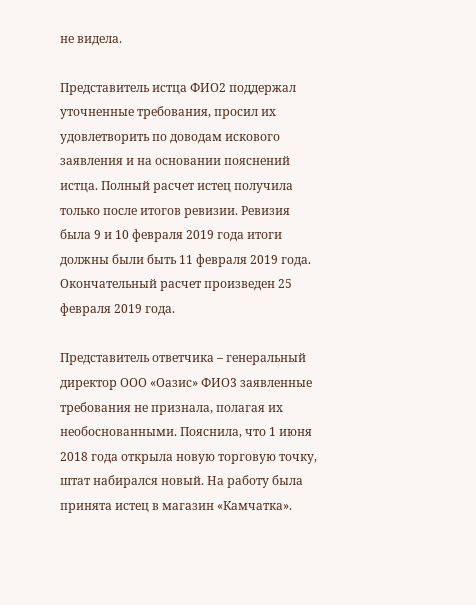не видела.

Представитель истца ФИО2 поддержал уточненные требования, просил их удовлетворить по доводам искового заявления и на основании пояснений истца. Полный расчет истец получила только после итогов ревизии. Ревизия была 9 и 10 февраля 2019 года итоги должны были быть 11 февраля 2019 года. Окончательный расчет произведен 25 февраля 2019 года.

Представитель ответчика – генеральный директор ООО «Оазис» ФИО3 заявленные требования не признала, полагая их необоснованными. Пояснила, что 1 июня 2018 года открыла новую торговую точку, штат набирался новый. На работу была принята истец в магазин «Камчатка».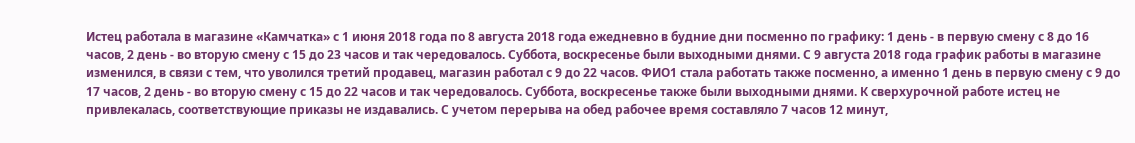Истец работала в магазине «Камчатка» с 1 июня 2018 года по 8 августа 2018 года ежедневно в будние дни посменно по графику: 1 день - в первую смену с 8 до 16 часов, 2 день - во вторую смену с 15 до 23 часов и так чередовалось. Суббота, воскресенье были выходными днями. С 9 августа 2018 года график работы в магазине изменился, в связи с тем, что уволился третий продавец, магазин работал с 9 до 22 часов. ФИО1 стала работать также посменно, а именно 1 день в первую смену с 9 до 17 часов, 2 день - во вторую смену с 15 до 22 часов и так чередовалось. Суббота, воскресенье также были выходными днями. К сверхурочной работе истец не привлекалась, соответствующие приказы не издавались. С учетом перерыва на обед рабочее время составляло 7 часов 12 минут,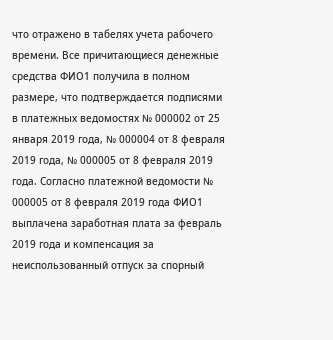что отражено в табелях учета рабочего времени. Все причитающиеся денежные средства ФИО1 получила в полном размере, что подтверждается подписями в платежных ведомостях № 000002 от 25 января 2019 года, № 000004 от 8 февраля 2019 года, № 000005 от 8 февраля 2019 года. Согласно платежной ведомости № 000005 от 8 февраля 2019 года ФИО1 выплачена заработная плата за февраль 2019 года и компенсация за неиспользованный отпуск за спорный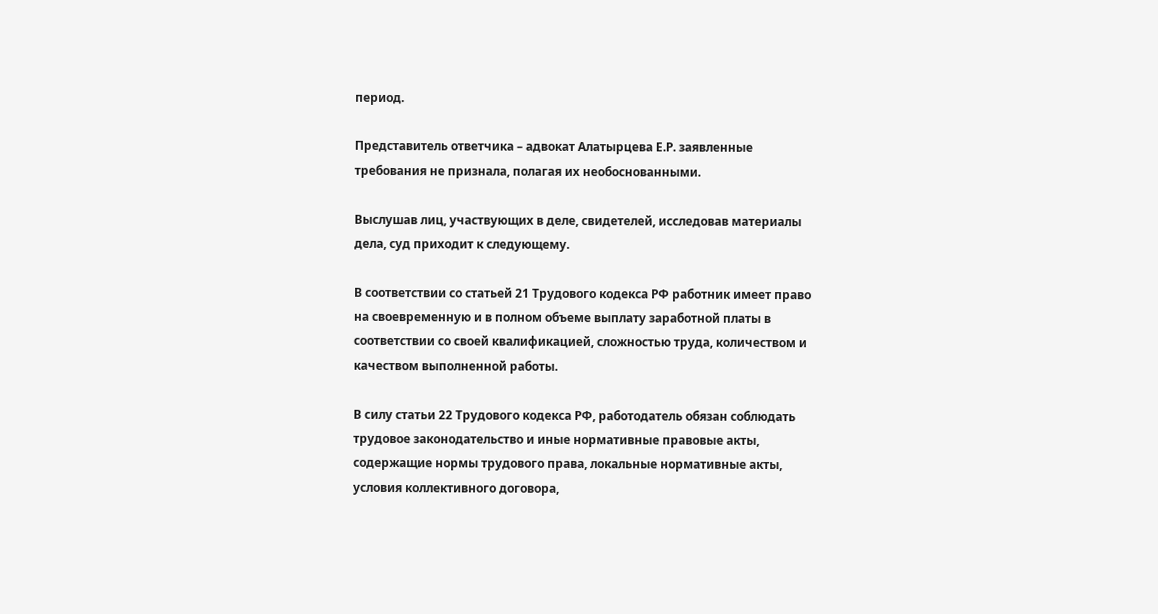период.

Представитель ответчика – адвокат Алатырцева Е.Р. заявленные требования не признала, полагая их необоснованными.

Выслушав лиц, участвующих в деле, свидетелей, исследовав материалы дела, суд приходит к следующему.

В соответствии со статьей 21 Трудового кодекса РФ работник имеет право на своевременную и в полном объеме выплату заработной платы в соответствии со своей квалификацией, сложностью труда, количеством и качеством выполненной работы.

В силу статьи 22 Трудового кодекса РФ, работодатель обязан соблюдать трудовое законодательство и иные нормативные правовые акты, содержащие нормы трудового права, локальные нормативные акты, условия коллективного договора,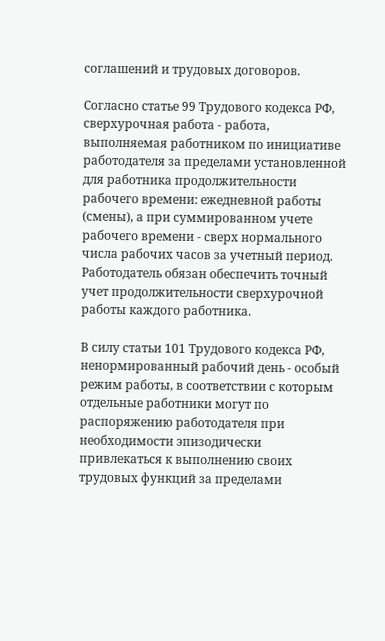соглашений и трудовых договоров.

Согласно статье 99 Трудового кодекса РФ, сверхурочная работа - работа, выполняемая работником по инициативе работодателя за пределами установленной для работника продолжительности рабочего времени: ежедневной работы (смены), а при суммированном учете рабочего времени - сверх нормального числа рабочих часов за учетный период. Работодатель обязан обеспечить точный учет продолжительности сверхурочной работы каждого работника.

В силу статьи 101 Трудового кодекса РФ, ненормированный рабочий день - особый режим работы, в соответствии с которым отдельные работники могут по распоряжению работодателя при необходимости эпизодически привлекаться к выполнению своих трудовых функций за пределами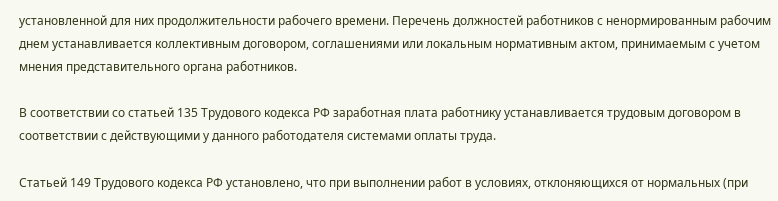установленной для них продолжительности рабочего времени. Перечень должностей работников с ненормированным рабочим днем устанавливается коллективным договором, соглашениями или локальным нормативным актом, принимаемым с учетом мнения представительного органа работников.

В соответствии со статьей 135 Трудового кодекса РФ заработная плата работнику устанавливается трудовым договором в соответствии с действующими у данного работодателя системами оплаты труда.

Статьей 149 Трудового кодекса РФ установлено, что при выполнении работ в условиях, отклоняющихся от нормальных (при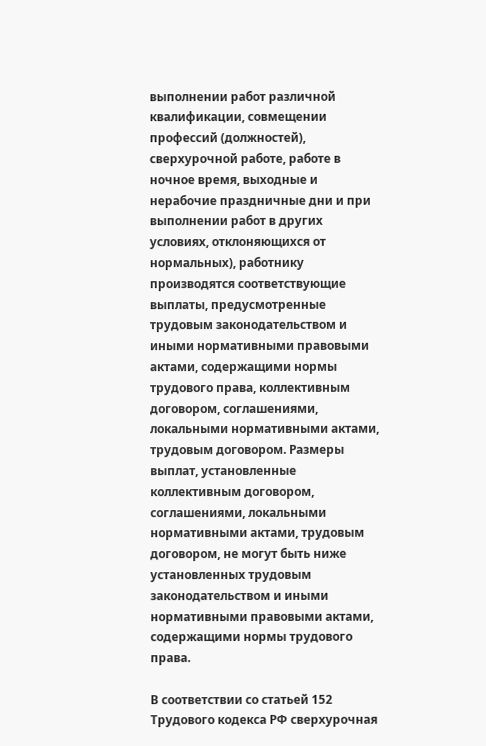выполнении работ различной квалификации, совмещении профессий (должностей), сверхурочной работе, работе в ночное время, выходные и нерабочие праздничные дни и при выполнении работ в других условиях, отклоняющихся от нормальных), работнику производятся соответствующие выплаты, предусмотренные трудовым законодательством и иными нормативными правовыми актами, содержащими нормы трудового права, коллективным договором, соглашениями, локальными нормативными актами, трудовым договором. Размеры выплат, установленные коллективным договором, соглашениями, локальными нормативными актами, трудовым договором, не могут быть ниже установленных трудовым законодательством и иными нормативными правовыми актами, содержащими нормы трудового права.

В соответствии со статьей 152 Трудового кодекса РФ сверхурочная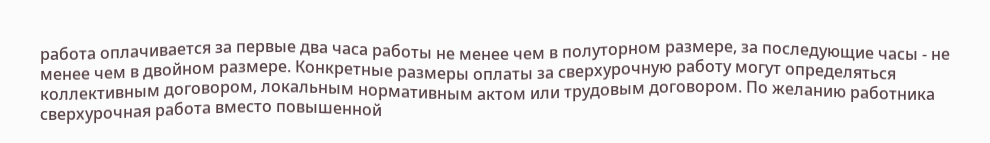работа оплачивается за первые два часа работы не менее чем в полуторном размере, за последующие часы - не менее чем в двойном размере. Конкретные размеры оплаты за сверхурочную работу могут определяться коллективным договором, локальным нормативным актом или трудовым договором. По желанию работника сверхурочная работа вместо повышенной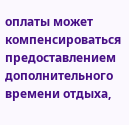оплаты может компенсироваться предоставлением дополнительного времени отдыха,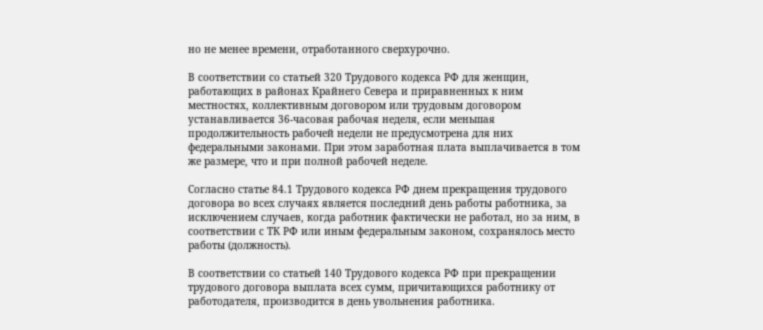но не менее времени, отработанного сверхурочно.

В соответствии со статьей 320 Трудового кодекса РФ для женщин, работающих в районах Крайнего Севера и приравненных к ним местностях, коллективным договором или трудовым договором устанавливается 36-часовая рабочая неделя, если меньшая продолжительность рабочей недели не предусмотрена для них федеральными законами. При этом заработная плата выплачивается в том же размере, что и при полной рабочей неделе.

Согласно статье 84.1 Трудового кодекса РФ днем прекращения трудового договора во всех случаях является последний день работы работника, за исключением случаев, когда работник фактически не работал, но за ним, в соответствии с ТК РФ или иным федеральным законом, сохранялось место работы (должность).

В соответствии со статьей 140 Трудового кодекса РФ при прекращении трудового договора выплата всех сумм, причитающихся работнику от работодателя, производится в день увольнения работника.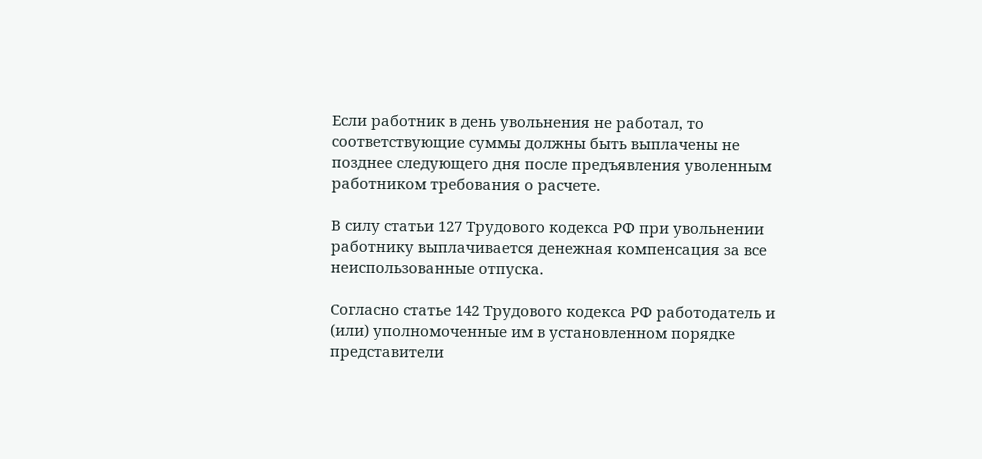Если работник в день увольнения не работал, то соответствующие суммы должны быть выплачены не позднее следующего дня после предъявления уволенным работником требования о расчете.

В силу статьи 127 Трудового кодекса РФ при увольнении работнику выплачивается денежная компенсация за все неиспользованные отпуска.

Согласно статье 142 Трудового кодекса РФ работодатель и (или) уполномоченные им в установленном порядке представители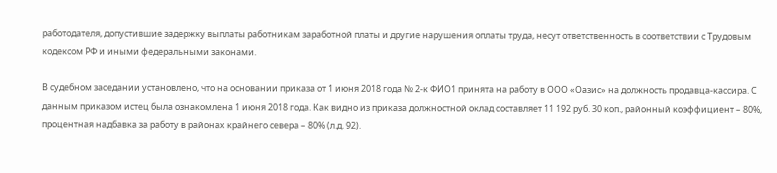работодателя, допустившие задержку выплаты работникам заработной платы и другие нарушения оплаты труда, несут ответственность в соответствии с Трудовым кодексом РФ и иными федеральными законами.

В судебном заседании установлено, что на основании приказа от 1 июня 2018 года № 2-к ФИО1 принята на работу в ООО «Оазис» на должность продавца-кассира. С данным приказом истец была ознакомлена 1 июня 2018 года. Как видно из приказа должностной оклад составляет 11 192 руб. 30 коп., районный коэффициент – 80%, процентная надбавка за работу в районах крайнего севера – 80% (л.д. 92).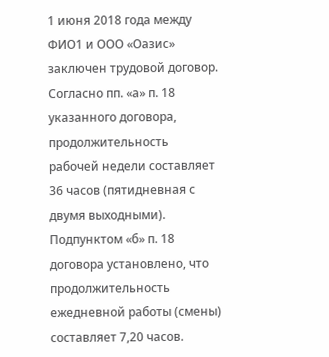1 июня 2018 года между ФИО1 и ООО «Оазис» заключен трудовой договор. Согласно пп. «а» п. 18 указанного договора, продолжительность рабочей недели составляет 36 часов (пятидневная с двумя выходными). Подпунктом «б» п. 18 договора установлено, что продолжительность ежедневной работы (смены) составляет 7,20 часов.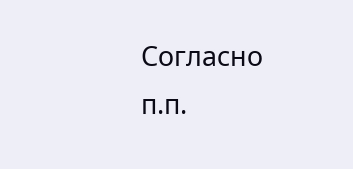Согласно п.п.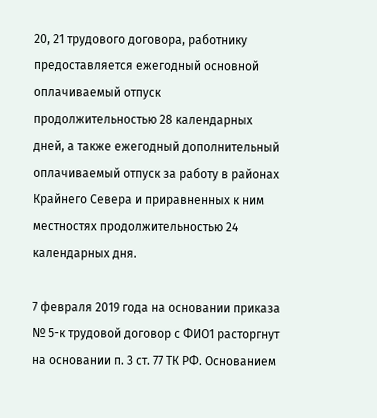20, 21 трудового договора, работнику предоставляется ежегодный основной оплачиваемый отпуск продолжительностью 28 календарных дней, а также ежегодный дополнительный оплачиваемый отпуск за работу в районах Крайнего Севера и приравненных к ним местностях продолжительностью 24 календарных дня.

7 февраля 2019 года на основании приказа № 5-к трудовой договор с ФИО1 расторгнут на основании п. 3 ст. 77 ТК РФ. Основанием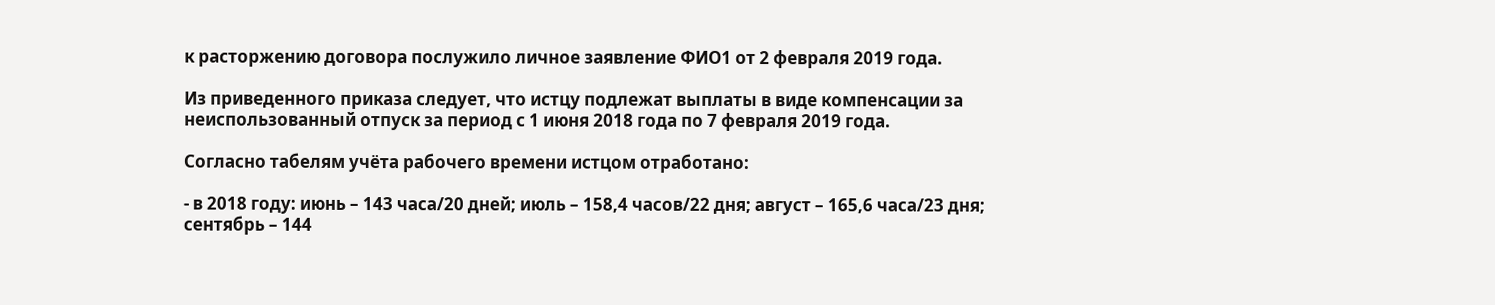к расторжению договора послужило личное заявление ФИО1 от 2 февраля 2019 года.

Из приведенного приказа следует, что истцу подлежат выплаты в виде компенсации за неиспользованный отпуск за период с 1 июня 2018 года по 7 февраля 2019 года.

Согласно табелям учёта рабочего времени истцом отработано:

- в 2018 году: июнь – 143 часа/20 дней; июль – 158,4 часов/22 дня; август – 165,6 часа/23 дня; сентябрь – 144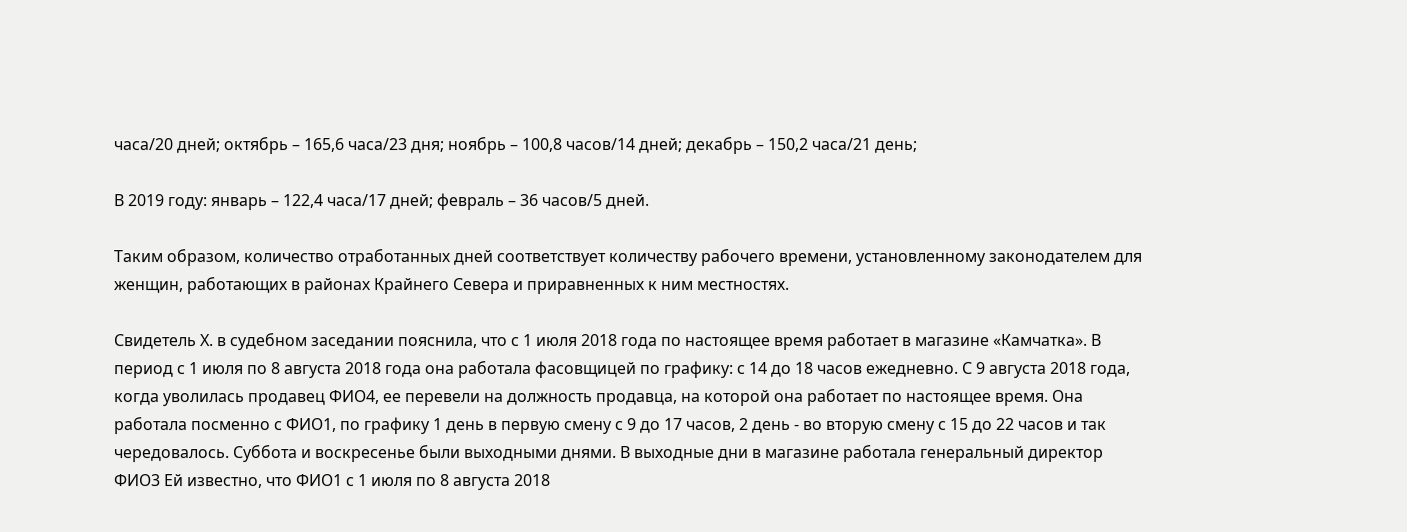часа/20 дней; октябрь – 165,6 часа/23 дня; ноябрь – 100,8 часов/14 дней; декабрь – 150,2 часа/21 день;

В 2019 году: январь – 122,4 часа/17 дней; февраль – 36 часов/5 дней.

Таким образом, количество отработанных дней соответствует количеству рабочего времени, установленному законодателем для женщин, работающих в районах Крайнего Севера и приравненных к ним местностях.

Свидетель Х. в судебном заседании пояснила, что с 1 июля 2018 года по настоящее время работает в магазине «Камчатка». В период с 1 июля по 8 августа 2018 года она работала фасовщицей по графику: с 14 до 18 часов ежедневно. С 9 августа 2018 года, когда уволилась продавец ФИО4, ее перевели на должность продавца, на которой она работает по настоящее время. Она работала посменно с ФИО1, по графику 1 день в первую смену с 9 до 17 часов, 2 день - во вторую смену с 15 до 22 часов и так чередовалось. Суббота и воскресенье были выходными днями. В выходные дни в магазине работала генеральный директор ФИО3 Ей известно, что ФИО1 с 1 июля по 8 августа 2018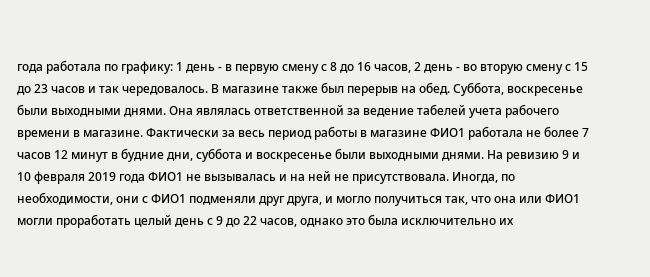года работала по графику: 1 день - в первую смену с 8 до 16 часов, 2 день - во вторую смену с 15 до 23 часов и так чередовалось. В магазине также был перерыв на обед. Суббота, воскресенье были выходными днями. Она являлась ответственной за ведение табелей учета рабочего времени в магазине. Фактически за весь период работы в магазине ФИО1 работала не более 7 часов 12 минут в будние дни, суббота и воскресенье были выходными днями. На ревизию 9 и 10 февраля 2019 года ФИО1 не вызывалась и на ней не присутствовала. Иногда, по необходимости, они с ФИО1 подменяли друг друга, и могло получиться так, что она или ФИО1 могли проработать целый день с 9 до 22 часов, однако это была исключительно их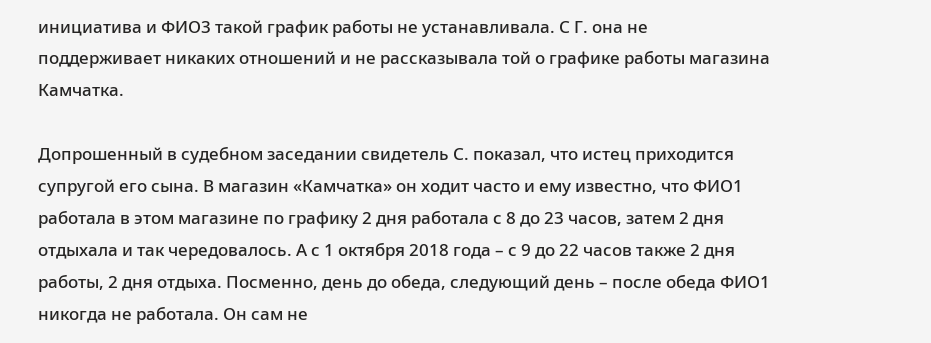инициатива и ФИО3 такой график работы не устанавливала. С Г. она не поддерживает никаких отношений и не рассказывала той о графике работы магазина Камчатка.

Допрошенный в судебном заседании свидетель С. показал, что истец приходится супругой его сына. В магазин «Камчатка» он ходит часто и ему известно, что ФИО1 работала в этом магазине по графику 2 дня работала с 8 до 23 часов, затем 2 дня отдыхала и так чередовалось. А с 1 октября 2018 года – с 9 до 22 часов также 2 дня работы, 2 дня отдыха. Посменно, день до обеда, следующий день – после обеда ФИО1 никогда не работала. Он сам не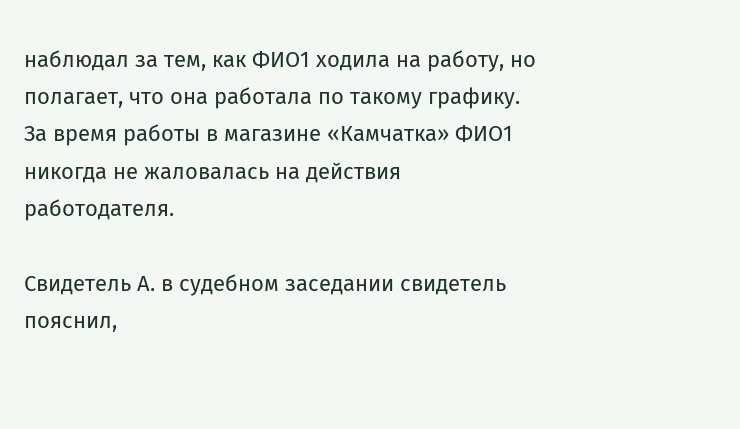наблюдал за тем, как ФИО1 ходила на работу, но полагает, что она работала по такому графику. За время работы в магазине «Камчатка» ФИО1 никогда не жаловалась на действия работодателя.

Свидетель А. в судебном заседании свидетель пояснил,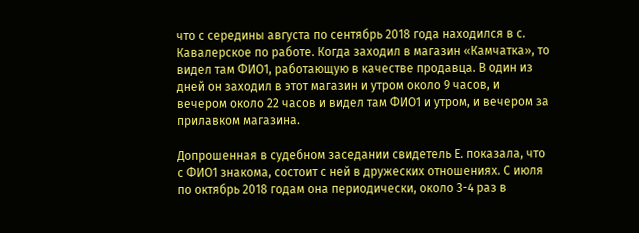что с середины августа по сентябрь 2018 года находился в с. Кавалерское по работе. Когда заходил в магазин «Камчатка», то видел там ФИО1, работающую в качестве продавца. В один из дней он заходил в этот магазин и утром около 9 часов, и вечером около 22 часов и видел там ФИО1 и утром, и вечером за прилавком магазина.

Допрошенная в судебном заседании свидетель Е. показала, что с ФИО1 знакома, состоит с ней в дружеских отношениях. С июля по октябрь 2018 годам она периодически, около 3-4 раз в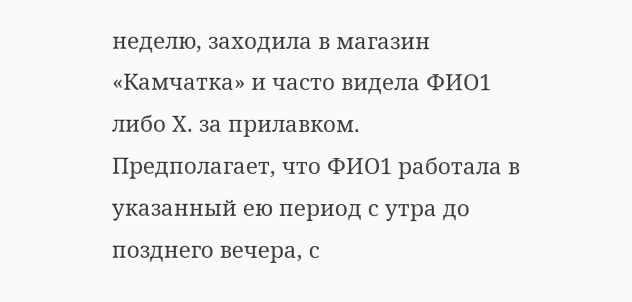неделю, заходила в магазин «Камчатка» и часто видела ФИО1 либо Х. за прилавком. Предполагает, что ФИО1 работала в указанный ею период с утра до позднего вечера, с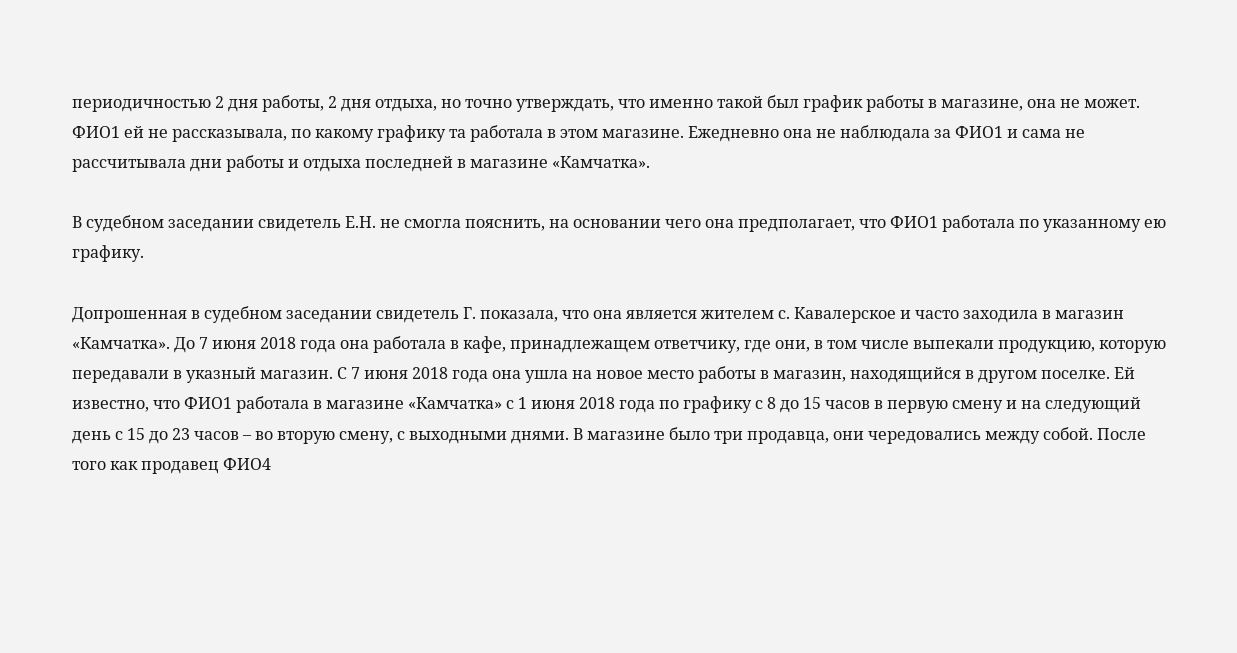периодичностью 2 дня работы, 2 дня отдыха, но точно утверждать, что именно такой был график работы в магазине, она не может. ФИО1 ей не рассказывала, по какому графику та работала в этом магазине. Ежедневно она не наблюдала за ФИО1 и сама не рассчитывала дни работы и отдыха последней в магазине «Камчатка».

В судебном заседании свидетель Е.Н. не смогла пояснить, на основании чего она предполагает, что ФИО1 работала по указанному ею графику.

Допрошенная в судебном заседании свидетель Г. показала, что она является жителем с. Кавалерское и часто заходила в магазин «Камчатка». До 7 июня 2018 года она работала в кафе, принадлежащем ответчику, где они, в том числе выпекали продукцию, которую передавали в указный магазин. С 7 июня 2018 года она ушла на новое место работы в магазин, находящийся в другом поселке. Ей известно, что ФИО1 работала в магазине «Камчатка» с 1 июня 2018 года по графику с 8 до 15 часов в первую смену и на следующий день с 15 до 23 часов – во вторую смену, с выходными днями. В магазине было три продавца, они чередовались между собой. После того как продавец ФИО4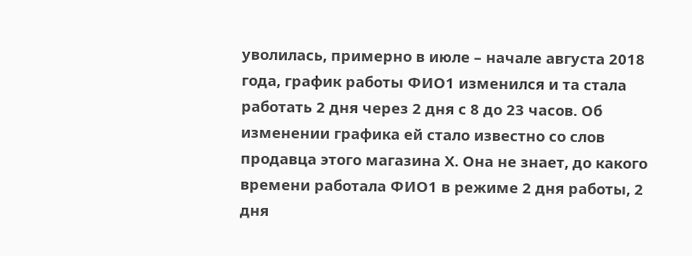уволилась, примерно в июле – начале августа 2018 года, график работы ФИО1 изменился и та стала работать 2 дня через 2 дня с 8 до 23 часов. Об изменении графика ей стало известно со слов продавца этого магазина Х. Она не знает, до какого времени работала ФИО1 в режиме 2 дня работы, 2 дня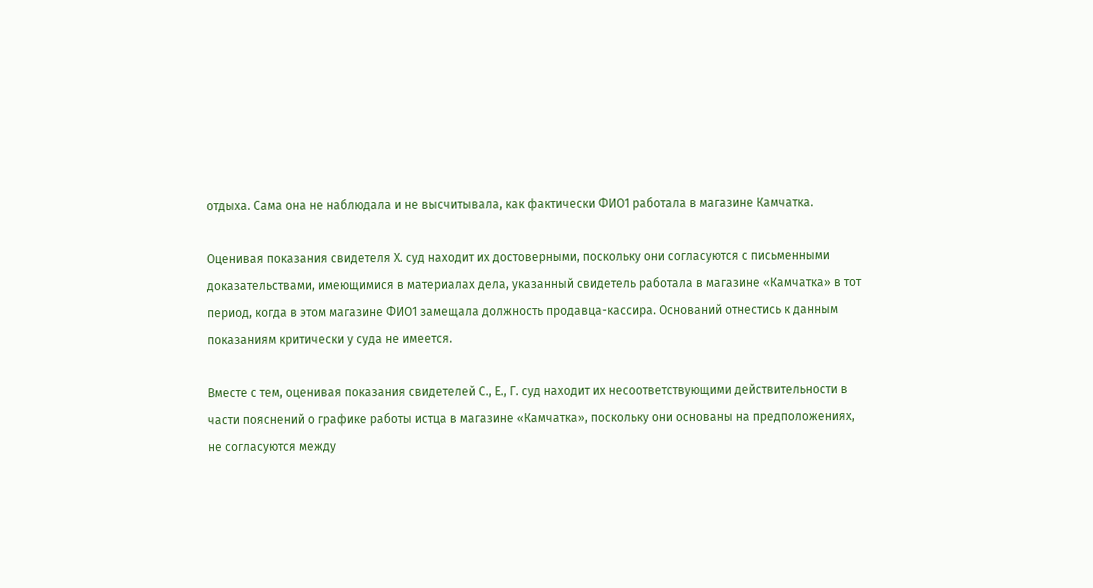отдыха. Сама она не наблюдала и не высчитывала, как фактически ФИО1 работала в магазине Камчатка.

Оценивая показания свидетеля Х. суд находит их достоверными, поскольку они согласуются с письменными доказательствами, имеющимися в материалах дела, указанный свидетель работала в магазине «Камчатка» в тот период, когда в этом магазине ФИО1 замещала должность продавца-кассира. Оснований отнестись к данным показаниям критически у суда не имеется.

Вместе с тем, оценивая показания свидетелей С., Е., Г. суд находит их несоответствующими действительности в части пояснений о графике работы истца в магазине «Камчатка», поскольку они основаны на предположениях, не согласуются между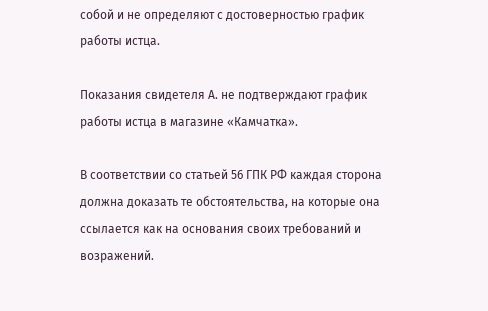собой и не определяют с достоверностью график работы истца.

Показания свидетеля А. не подтверждают график работы истца в магазине «Камчатка».

В соответствии со статьей 56 ГПК РФ каждая сторона должна доказать те обстоятельства, на которые она ссылается как на основания своих требований и возражений.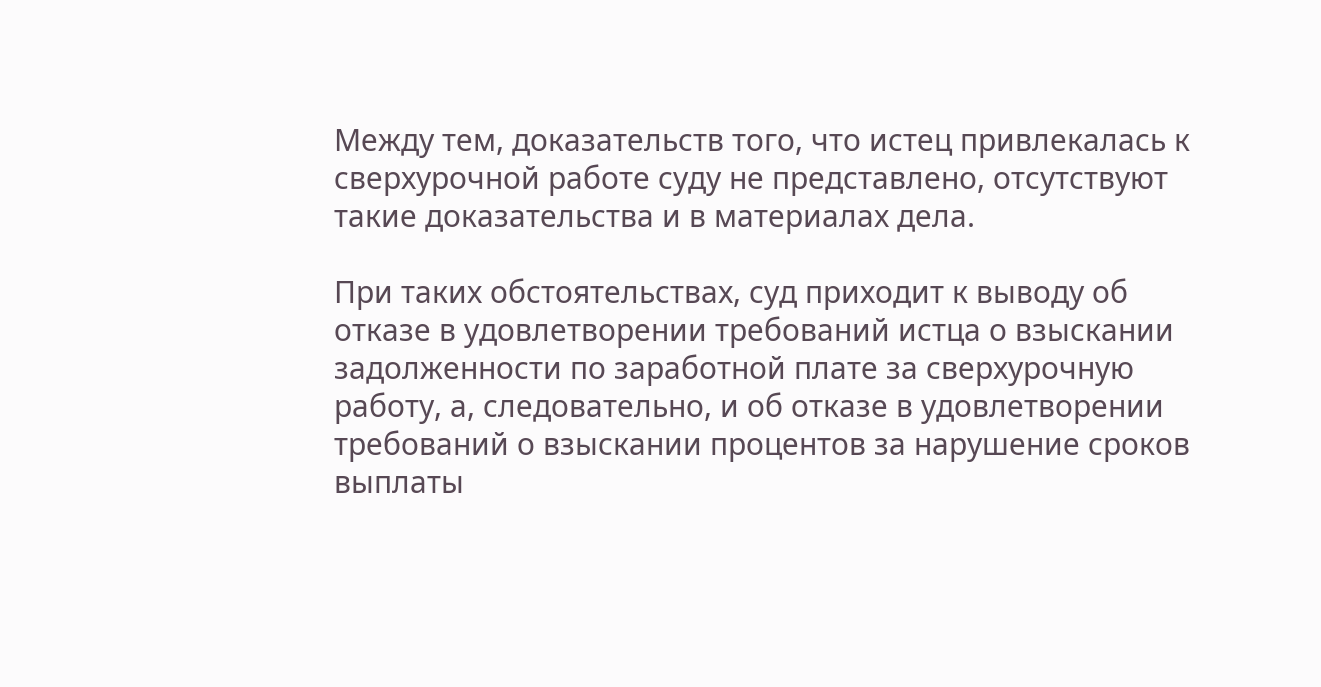Между тем, доказательств того, что истец привлекалась к сверхурочной работе суду не представлено, отсутствуют такие доказательства и в материалах дела.

При таких обстоятельствах, суд приходит к выводу об отказе в удовлетворении требований истца о взыскании задолженности по заработной плате за сверхурочную работу, а, следовательно, и об отказе в удовлетворении требований о взыскании процентов за нарушение сроков выплаты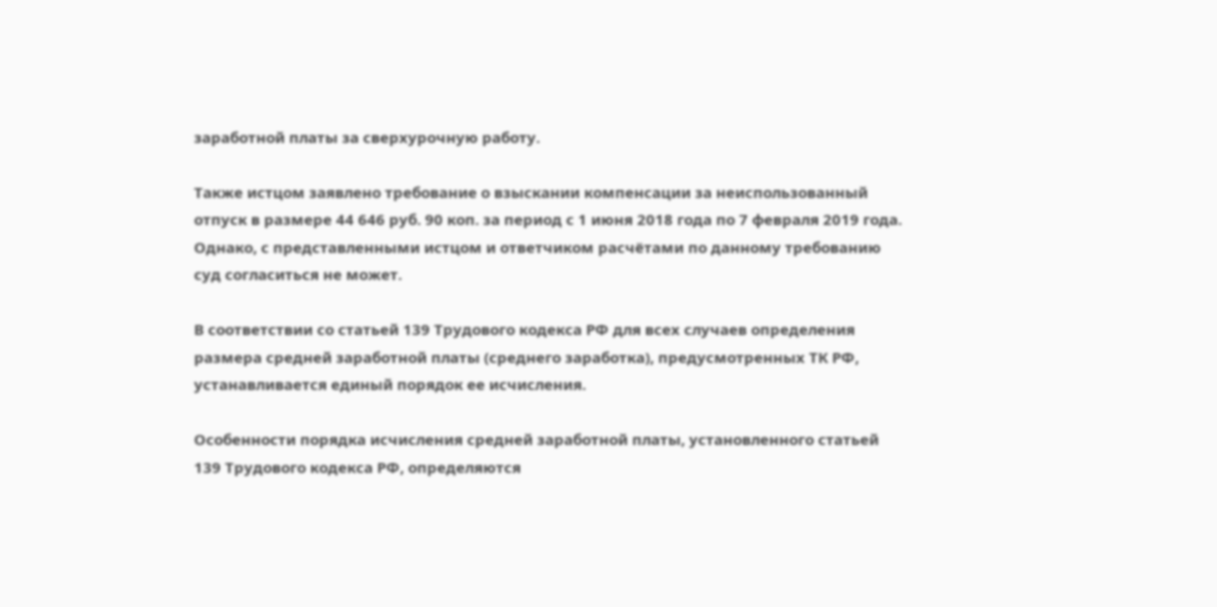заработной платы за сверхурочную работу.

Также истцом заявлено требование о взыскании компенсации за неиспользованный отпуск в размере 44 646 руб. 90 коп. за период с 1 июня 2018 года по 7 февраля 2019 года. Однако, с представленными истцом и ответчиком расчётами по данному требованию суд согласиться не может.

В соответствии со статьей 139 Трудового кодекса РФ для всех случаев определения размера средней заработной платы (среднего заработка), предусмотренных ТК РФ, устанавливается единый порядок ее исчисления.

Особенности порядка исчисления средней заработной платы, установленного статьей 139 Трудового кодекса РФ, определяются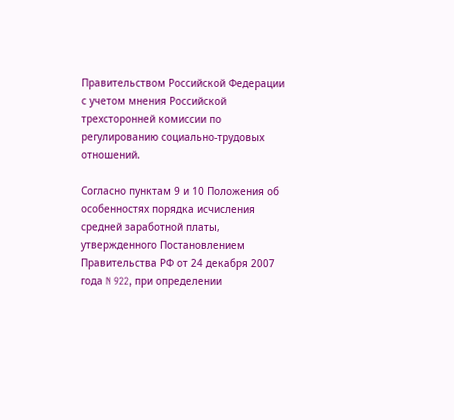Правительством Российской Федерации с учетом мнения Российской трехсторонней комиссии по регулированию социально-трудовых отношений.

Согласно пунктам 9 и 10 Положения об особенностях порядка исчисления средней заработной платы, утвержденного Постановлением Правительства РФ от 24 декабря 2007 года N 922, при определении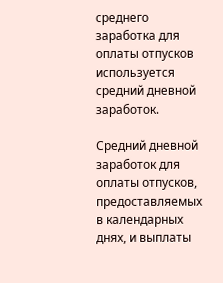среднего заработка для оплаты отпусков используется средний дневной заработок.

Средний дневной заработок для оплаты отпусков, предоставляемых в календарных днях, и выплаты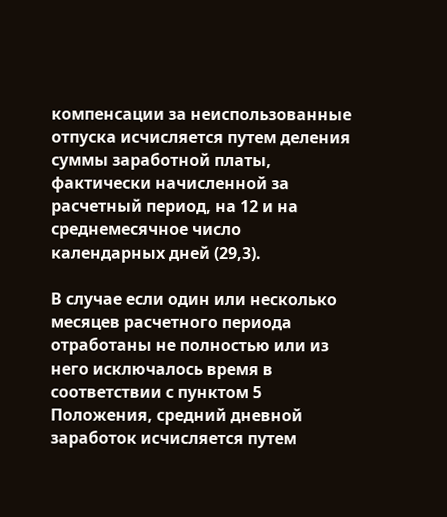компенсации за неиспользованные отпуска исчисляется путем деления суммы заработной платы, фактически начисленной за расчетный период, на 12 и на среднемесячное число календарных дней (29,3).

В случае если один или несколько месяцев расчетного периода отработаны не полностью или из него исключалось время в соответствии с пунктом 5 Положения, средний дневной заработок исчисляется путем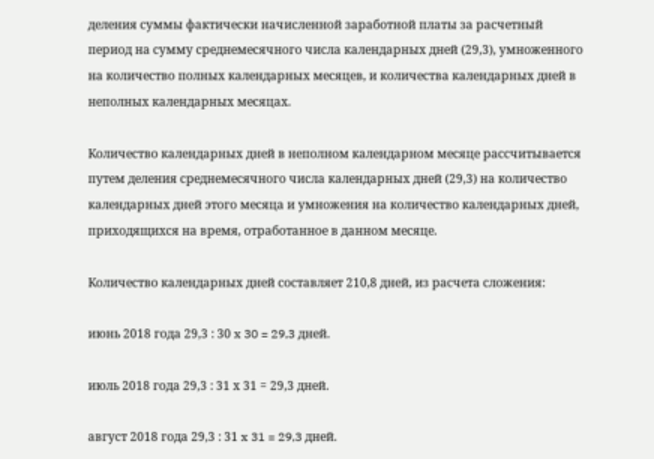деления суммы фактически начисленной заработной платы за расчетный период на сумму среднемесячного числа календарных дней (29,3), умноженного на количество полных календарных месяцев, и количества календарных дней в неполных календарных месяцах.

Количество календарных дней в неполном календарном месяце рассчитывается путем деления среднемесячного числа календарных дней (29,3) на количество календарных дней этого месяца и умножения на количество календарных дней, приходящихся на время, отработанное в данном месяце.

Количество календарных дней составляет 210,8 дней, из расчета сложения:

июнь 2018 года 29,3 : 30 x 30 = 29,3 дней.

июль 2018 года 29,3 : 31 х 31 = 29,3 дней.

август 2018 года 29,3 : 31 x 31 = 29,3 дней.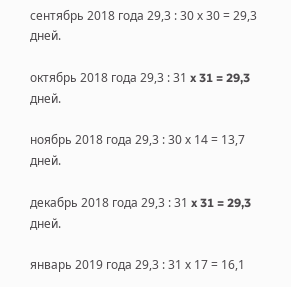сентябрь 2018 года 29,3 : 30 х 30 = 29,3 дней.

октябрь 2018 года 29,3 : 31 x 31 = 29,3 дней.

ноябрь 2018 года 29,3 : 30 х 14 = 13,7 дней.

декабрь 2018 года 29,3 : 31 x 31 = 29,3 дней.

январь 2019 года 29,3 : 31 х 17 = 16,1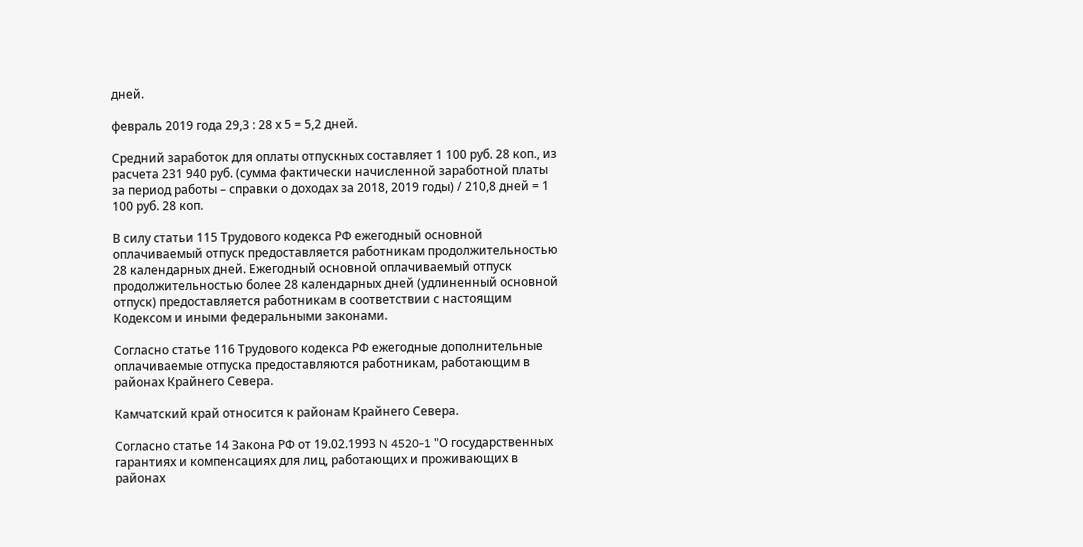дней.

февраль 2019 года 29,3 : 28 х 5 = 5,2 дней.

Средний заработок для оплаты отпускных составляет 1 100 руб. 28 коп., из расчета 231 940 руб. (сумма фактически начисленной заработной платы за период работы – справки о доходах за 2018, 2019 годы) / 210,8 дней = 1 100 руб. 28 коп.

В силу статьи 115 Трудового кодекса РФ ежегодный основной оплачиваемый отпуск предоставляется работникам продолжительностью 28 календарных дней. Ежегодный основной оплачиваемый отпуск продолжительностью более 28 календарных дней (удлиненный основной отпуск) предоставляется работникам в соответствии с настоящим Кодексом и иными федеральными законами.

Согласно статье 116 Трудового кодекса РФ ежегодные дополнительные оплачиваемые отпуска предоставляются работникам, работающим в районах Крайнего Севера.

Камчатский край относится к районам Крайнего Севера.

Согласно статье 14 Закона РФ от 19.02.1993 N 4520-1 "О государственных гарантиях и компенсациях для лиц, работающих и проживающих в районах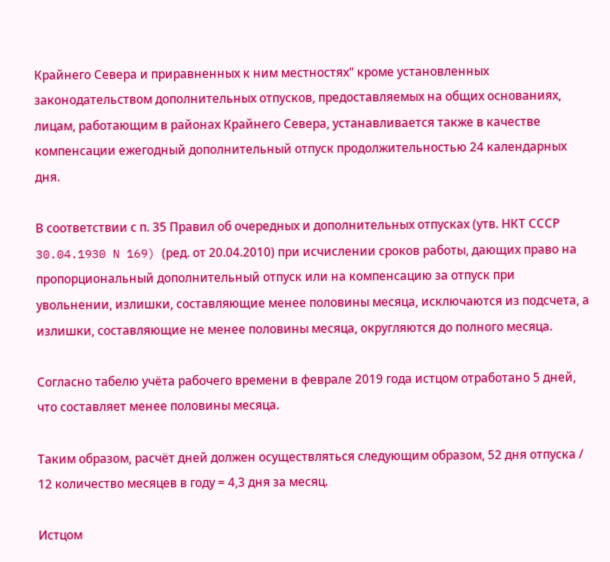Крайнего Севера и приравненных к ним местностях" кроме установленных законодательством дополнительных отпусков, предоставляемых на общих основаниях, лицам, работающим в районах Крайнего Севера, устанавливается также в качестве компенсации ежегодный дополнительный отпуск продолжительностью 24 календарных дня.

В соответствии с п. 35 Правил об очередных и дополнительных отпусках (утв. НКТ СССР 30.04.1930 N 169) (ред. от 20.04.2010) при исчислении сроков работы, дающих право на пропорциональный дополнительный отпуск или на компенсацию за отпуск при увольнении, излишки, составляющие менее половины месяца, исключаются из подсчета, а излишки, составляющие не менее половины месяца, округляются до полного месяца.

Согласно табелю учёта рабочего времени в феврале 2019 года истцом отработано 5 дней, что составляет менее половины месяца.

Таким образом, расчёт дней должен осуществляться следующим образом, 52 дня отпуска / 12 количество месяцев в году = 4,3 дня за месяц.

Истцом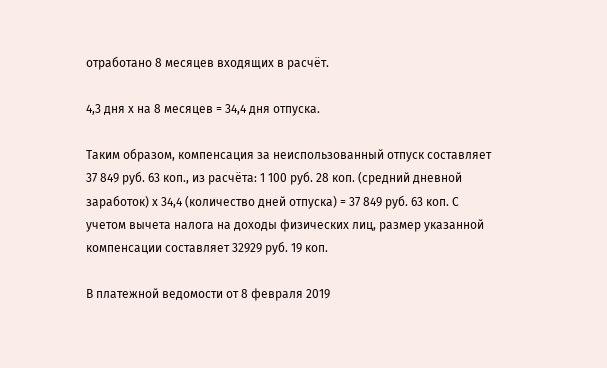отработано 8 месяцев входящих в расчёт.

4,3 дня х на 8 месяцев = 34,4 дня отпуска.

Таким образом, компенсация за неиспользованный отпуск составляет 37 849 руб. 63 коп., из расчёта: 1 100 руб. 28 коп. (средний дневной заработок) х 34,4 (количество дней отпуска) = 37 849 руб. 63 коп. С учетом вычета налога на доходы физических лиц, размер указанной компенсации составляет 32929 руб. 19 коп.

В платежной ведомости от 8 февраля 2019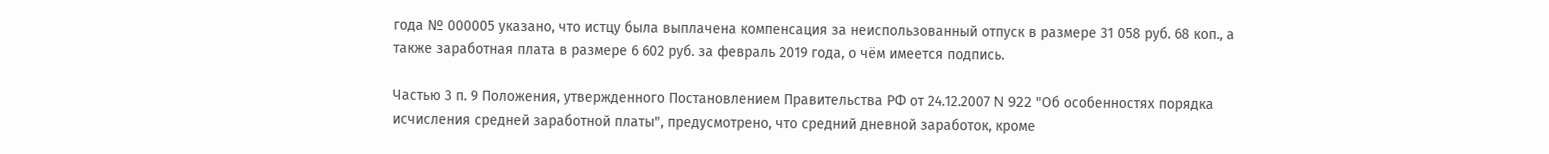года № 000005 указано, что истцу была выплачена компенсация за неиспользованный отпуск в размере 31 058 руб. 68 коп., а также заработная плата в размере 6 602 руб. за февраль 2019 года, о чём имеется подпись.

Частью 3 п. 9 Положения, утвержденного Постановлением Правительства РФ от 24.12.2007 N 922 "Об особенностях порядка исчисления средней заработной платы", предусмотрено, что средний дневной заработок, кроме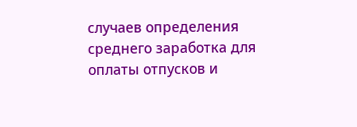случаев определения среднего заработка для оплаты отпусков и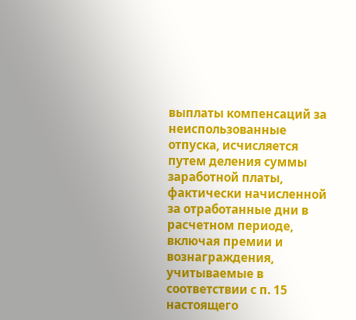выплаты компенсаций за неиспользованные отпуска, исчисляется путем деления суммы заработной платы, фактически начисленной за отработанные дни в расчетном периоде, включая премии и вознаграждения, учитываемые в соответствии с п. 15 настоящего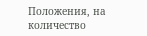Положения, на количество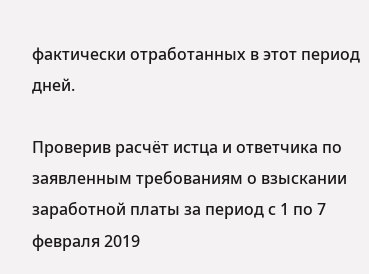фактически отработанных в этот период дней.

Проверив расчёт истца и ответчика по заявленным требованиям о взыскании заработной платы за период с 1 по 7 февраля 2019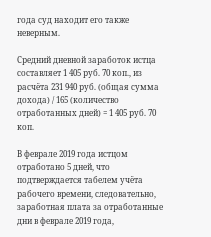года суд находит его также неверным.

Средний дневной заработок истца составляет 1 405 руб. 70 коп., из расчёта 231 940 руб. (общая сумма дохода) / 165 (количество отработанных дней) = 1 405 руб. 70 коп.

В феврале 2019 года истцом отработано 5 дней, что подтверждается табелем учёта рабочего времени, следовательно, заработная плата за отработанные дни в феврале 2019 года,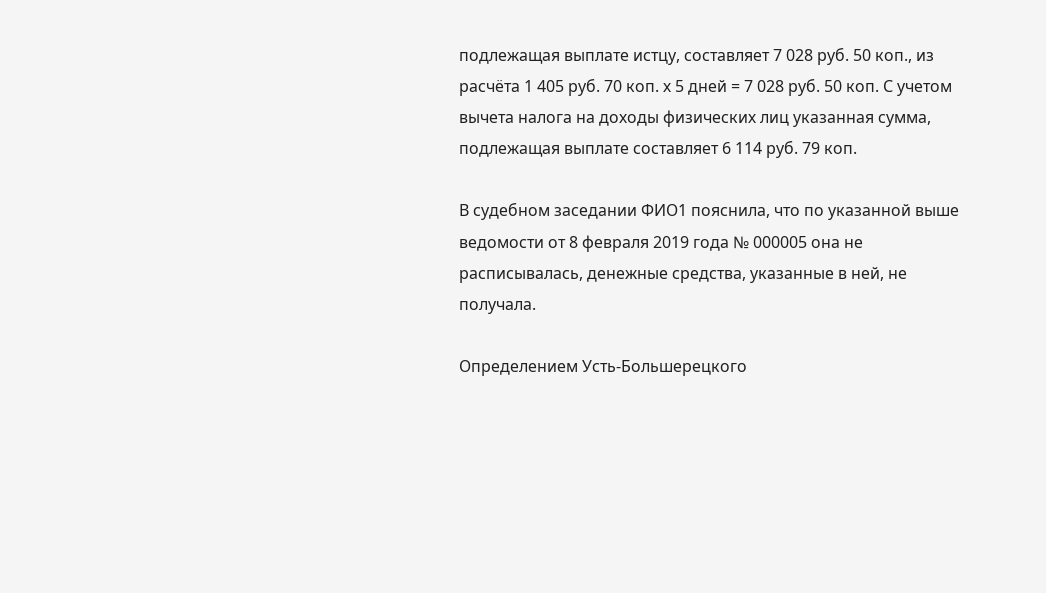подлежащая выплате истцу, составляет 7 028 руб. 50 коп., из расчёта 1 405 руб. 70 коп. х 5 дней = 7 028 руб. 50 коп. С учетом вычета налога на доходы физических лиц указанная сумма, подлежащая выплате составляет 6 114 руб. 79 коп.

В судебном заседании ФИО1 пояснила, что по указанной выше ведомости от 8 февраля 2019 года № 000005 она не расписывалась, денежные средства, указанные в ней, не получала.

Определением Усть-Большерецкого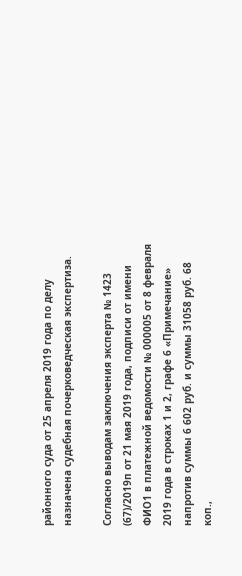районного суда от 25 апреля 2019 года по делу назначена судебная почерковедческая экспертиза.

Согласно выводам заключения эксперта № 1423 (67)/2019п от 21 мая 2019 года, подписи от имени ФИО1 в платежной ведомости № 000005 от 8 февраля 2019 года в строках 1 и 2, графе 6 «Примечание» напротив суммы 6 602 руб. и суммы 31058 руб. 68 коп.,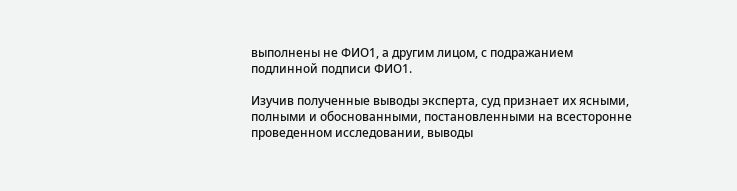выполнены не ФИО1, а другим лицом, с подражанием подлинной подписи ФИО1.

Изучив полученные выводы эксперта, суд признает их ясными, полными и обоснованными, постановленными на всесторонне проведенном исследовании, выводы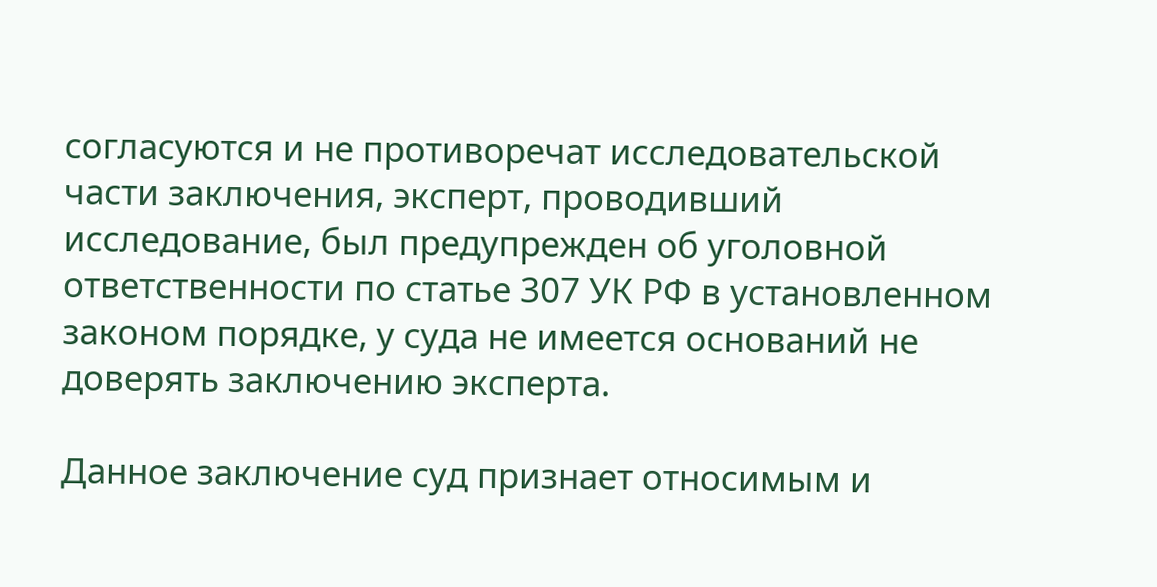согласуются и не противоречат исследовательской части заключения, эксперт, проводивший исследование, был предупрежден об уголовной ответственности по статье 307 УК РФ в установленном законом порядке, у суда не имеется оснований не доверять заключению эксперта.

Данное заключение суд признает относимым и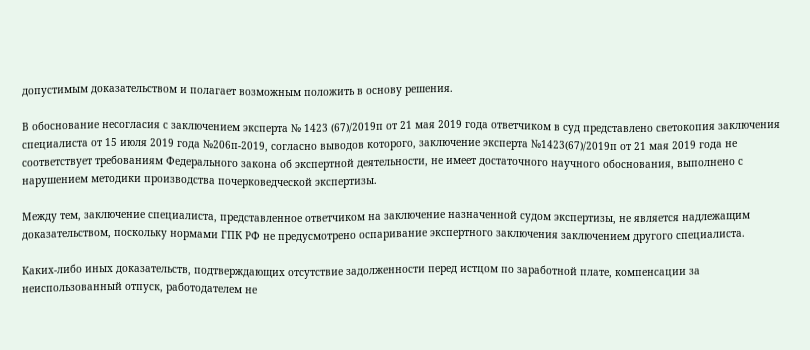допустимым доказательством и полагает возможным положить в основу решения.

В обоснование несогласия с заключением эксперта № 1423 (67)/2019п от 21 мая 2019 года ответчиком в суд представлено светокопия заключения специалиста от 15 июля 2019 года №206п-2019, согласно выводов которого, заключение эксперта №1423(67)/2019п от 21 мая 2019 года не соответствует требованиям Федерального закона об экспертной деятельности, не имеет достаточного научного обоснования, выполнено с нарушением методики производства почерковедческой экспертизы.

Между тем, заключение специалиста, представленное ответчиком на заключение назначенной судом экспертизы, не является надлежащим доказательством, поскольку нормами ГПК РФ не предусмотрено оспаривание экспертного заключения заключением другого специалиста.

Каких-либо иных доказательств, подтверждающих отсутствие задолженности перед истцом по заработной плате, компенсации за неиспользованный отпуск, работодателем не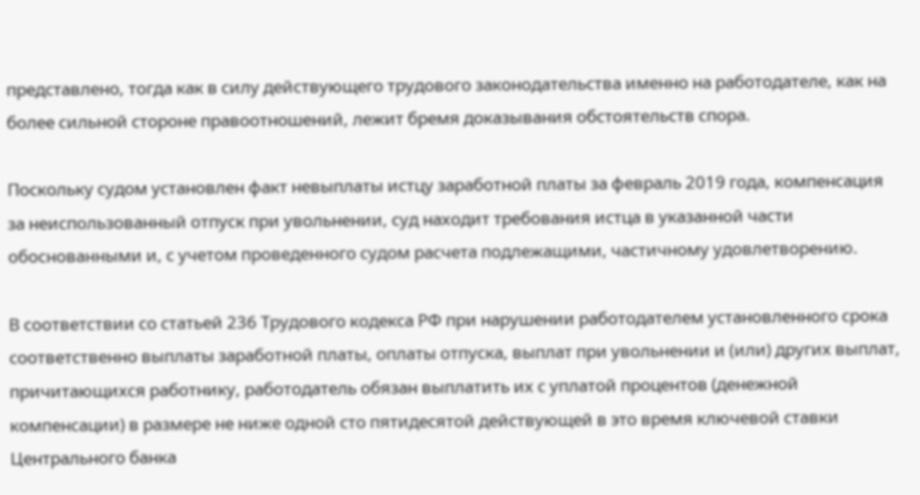представлено, тогда как в силу действующего трудового законодательства именно на работодателе, как на более сильной стороне правоотношений, лежит бремя доказывания обстоятельств спора.

Поскольку судом установлен факт невыплаты истцу заработной платы за февраль 2019 года, компенсация за неиспользованный отпуск при увольнении, суд находит требования истца в указанной части обоснованными и, с учетом проведенного судом расчета подлежащими, частичному удовлетворению.

В соответствии со статьей 236 Трудового кодекса РФ при нарушении работодателем установленного срока соответственно выплаты заработной платы, оплаты отпуска, выплат при увольнении и (или) других выплат, причитающихся работнику, работодатель обязан выплатить их с уплатой процентов (денежной компенсации) в размере не ниже одной сто пятидесятой действующей в это время ключевой ставки Центрального банка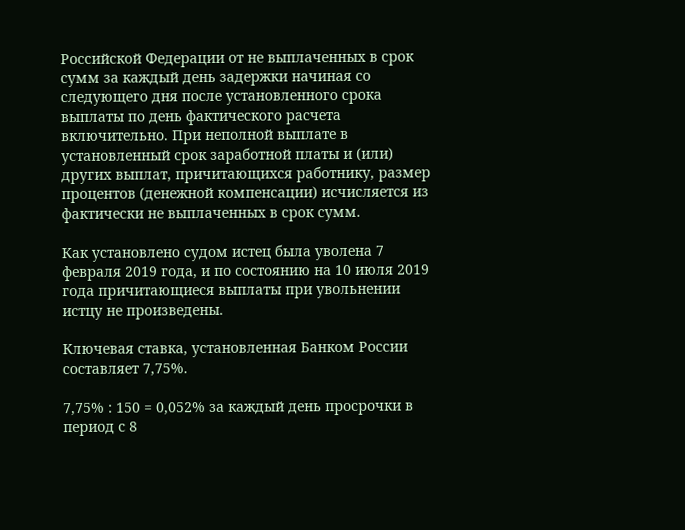Российской Федерации от не выплаченных в срок сумм за каждый день задержки начиная со следующего дня после установленного срока выплаты по день фактического расчета включительно. При неполной выплате в установленный срок заработной платы и (или) других выплат, причитающихся работнику, размер процентов (денежной компенсации) исчисляется из фактически не выплаченных в срок сумм.

Как установлено судом истец была уволена 7 февраля 2019 года, и по состоянию на 10 июля 2019 года причитающиеся выплаты при увольнении истцу не произведены.

Ключевая ставка, установленная Банком России составляет 7,75%.

7,75% : 150 = 0,052% за каждый день просрочки в период с 8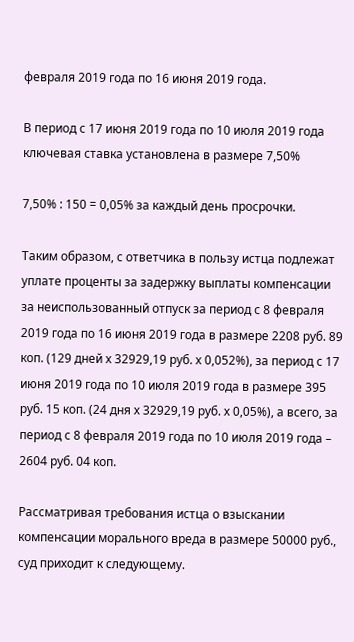февраля 2019 года по 16 июня 2019 года.

В период с 17 июня 2019 года по 10 июля 2019 года ключевая ставка установлена в размере 7,50%

7,50% : 150 = 0,05% за каждый день просрочки.

Таким образом, с ответчика в пользу истца подлежат уплате проценты за задержку выплаты компенсации за неиспользованный отпуск за период с 8 февраля 2019 года по 16 июня 2019 года в размере 2208 руб. 89 коп. (129 дней х 32929,19 руб. х 0,052%), за период с 17 июня 2019 года по 10 июля 2019 года в размере 395 руб. 15 коп. (24 дня х 32929,19 руб. х 0,05%), а всего, за период с 8 февраля 2019 года по 10 июля 2019 года – 2604 руб. 04 коп.

Рассматривая требования истца о взыскании компенсации морального вреда в размере 50000 руб., суд приходит к следующему.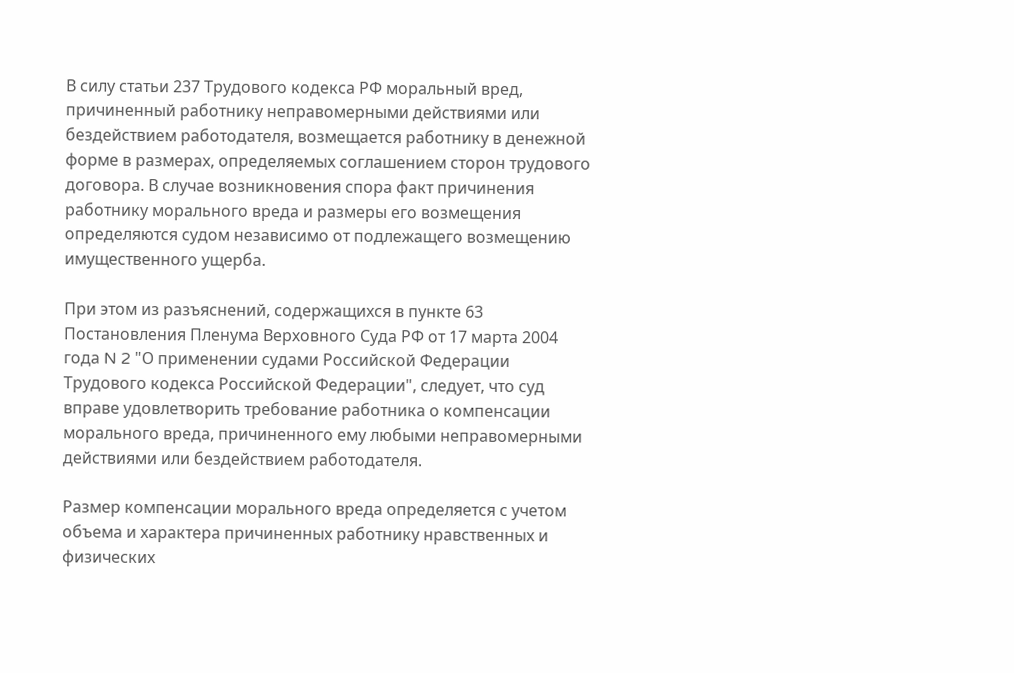В силу статьи 237 Трудового кодекса РФ моральный вред, причиненный работнику неправомерными действиями или бездействием работодателя, возмещается работнику в денежной форме в размерах, определяемых соглашением сторон трудового договора. В случае возникновения спора факт причинения работнику морального вреда и размеры его возмещения определяются судом независимо от подлежащего возмещению имущественного ущерба.

При этом из разъяснений, содержащихся в пункте 63 Постановления Пленума Верховного Суда РФ от 17 марта 2004 года N 2 "О применении судами Российской Федерации Трудового кодекса Российской Федерации", следует, что суд вправе удовлетворить требование работника о компенсации морального вреда, причиненного ему любыми неправомерными действиями или бездействием работодателя.

Размер компенсации морального вреда определяется с учетом объема и характера причиненных работнику нравственных и физических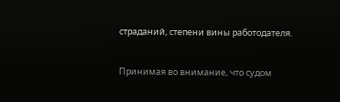страданий, степени вины работодателя.

Принимая во внимание, что судом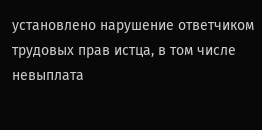установлено нарушение ответчиком трудовых прав истца, в том числе невыплата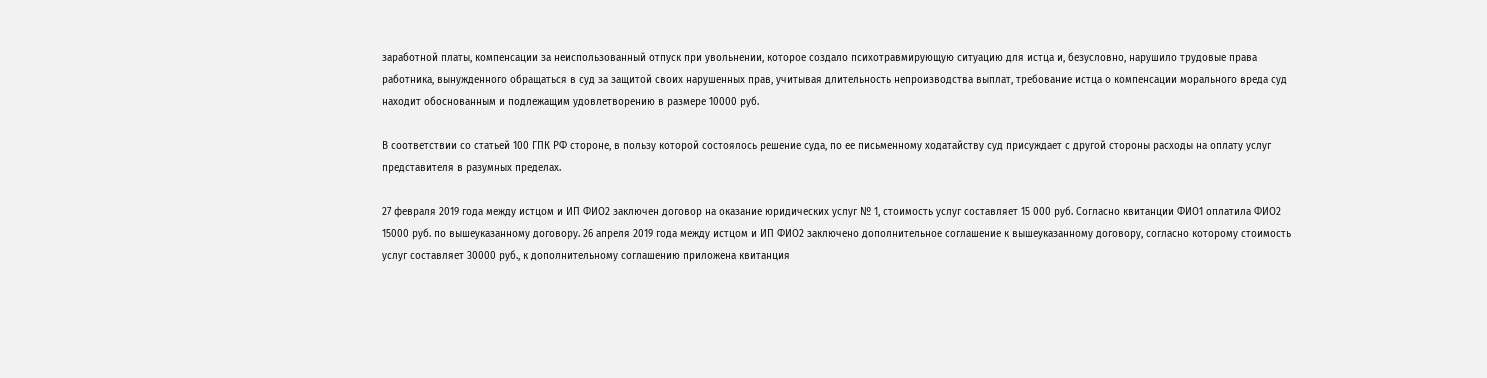заработной платы, компенсации за неиспользованный отпуск при увольнении, которое создало психотравмирующую ситуацию для истца и, безусловно, нарушило трудовые права работника, вынужденного обращаться в суд за защитой своих нарушенных прав, учитывая длительность непроизводства выплат, требование истца о компенсации морального вреда суд находит обоснованным и подлежащим удовлетворению в размере 10000 руб.

В соответствии со статьей 100 ГПК РФ стороне, в пользу которой состоялось решение суда, по ее письменному ходатайству суд присуждает с другой стороны расходы на оплату услуг представителя в разумных пределах.

27 февраля 2019 года между истцом и ИП ФИО2 заключен договор на оказание юридических услуг № 1, стоимость услуг составляет 15 000 руб. Согласно квитанции ФИО1 оплатила ФИО2 15000 руб. по вышеуказанному договору. 26 апреля 2019 года между истцом и ИП ФИО2 заключено дополнительное соглашение к вышеуказанному договору, согласно которому стоимость услуг составляет 30000 руб., к дополнительному соглашению приложена квитанция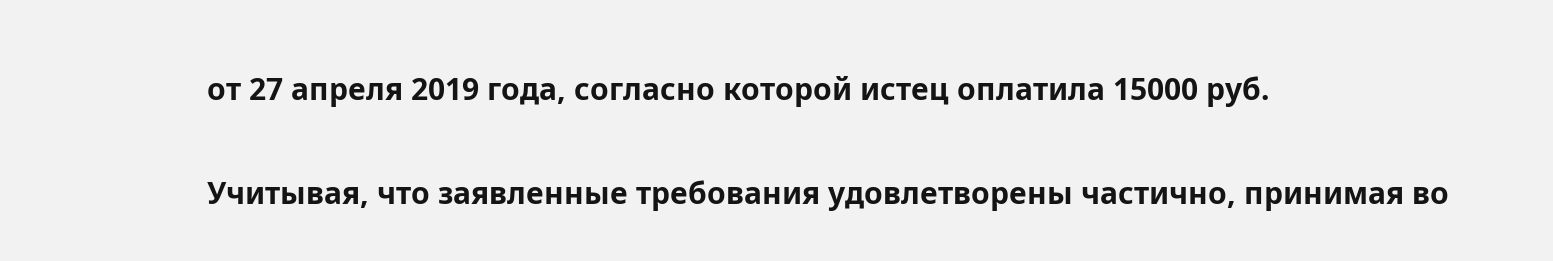от 27 апреля 2019 года, согласно которой истец оплатила 15000 руб.

Учитывая, что заявленные требования удовлетворены частично, принимая во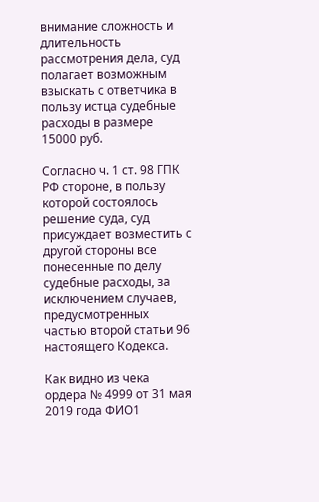внимание сложность и длительность рассмотрения дела, суд полагает возможным взыскать с ответчика в пользу истца судебные расходы в размере 15000 руб.

Согласно ч. 1 ст. 98 ГПК РФ стороне, в пользу которой состоялось решение суда, суд присуждает возместить с другой стороны все понесенные по делу судебные расходы, за исключением случаев, предусмотренных частью второй статьи 96 настоящего Кодекса.

Как видно из чека ордера № 4999 от 31 мая 2019 года ФИО1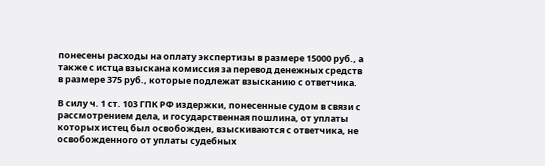понесены расходы на оплату экспертизы в размере 15000 руб., а также с истца взыскана комиссия за перевод денежных средств в размере 375 руб., которые подлежат взысканию с ответчика.

В силу ч. 1 ст. 103 ГПК РФ издержки, понесенные судом в связи с рассмотрением дела, и государственная пошлина, от уплаты которых истец был освобожден, взыскиваются с ответчика, не освобожденного от уплаты судебных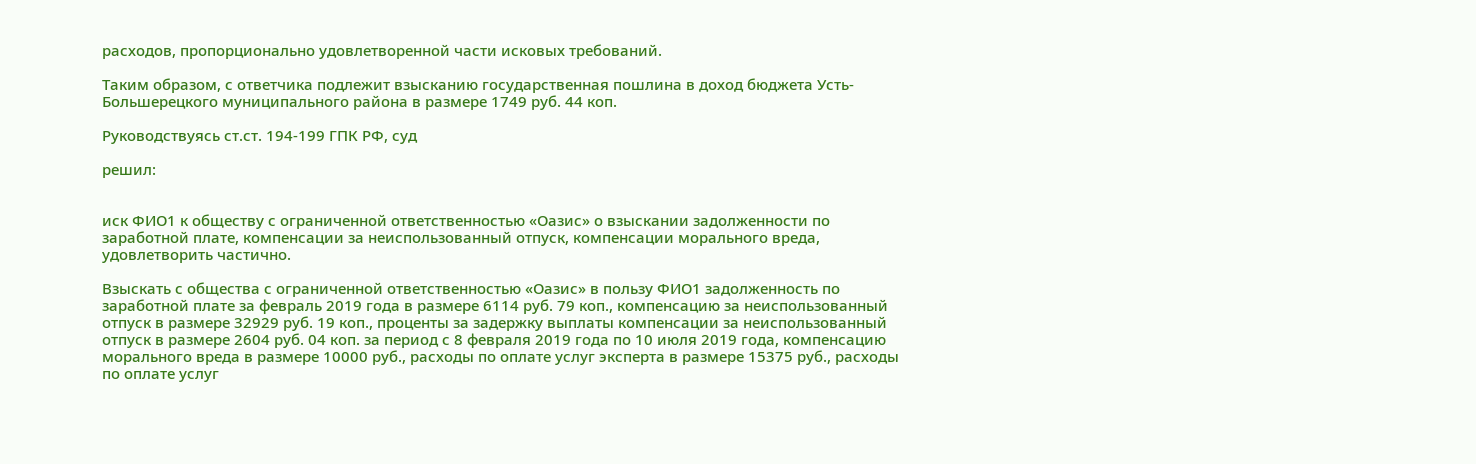расходов, пропорционально удовлетворенной части исковых требований.

Таким образом, с ответчика подлежит взысканию государственная пошлина в доход бюджета Усть-Большерецкого муниципального района в размере 1749 руб. 44 коп.

Руководствуясь ст.ст. 194-199 ГПК РФ, суд

решил:


иск ФИО1 к обществу с ограниченной ответственностью «Оазис» о взыскании задолженности по заработной плате, компенсации за неиспользованный отпуск, компенсации морального вреда, удовлетворить частично.

Взыскать с общества с ограниченной ответственностью «Оазис» в пользу ФИО1 задолженность по заработной плате за февраль 2019 года в размере 6114 руб. 79 коп., компенсацию за неиспользованный отпуск в размере 32929 руб. 19 коп., проценты за задержку выплаты компенсации за неиспользованный отпуск в размере 2604 руб. 04 коп. за период с 8 февраля 2019 года по 10 июля 2019 года, компенсацию морального вреда в размере 10000 руб., расходы по оплате услуг эксперта в размере 15375 руб., расходы по оплате услуг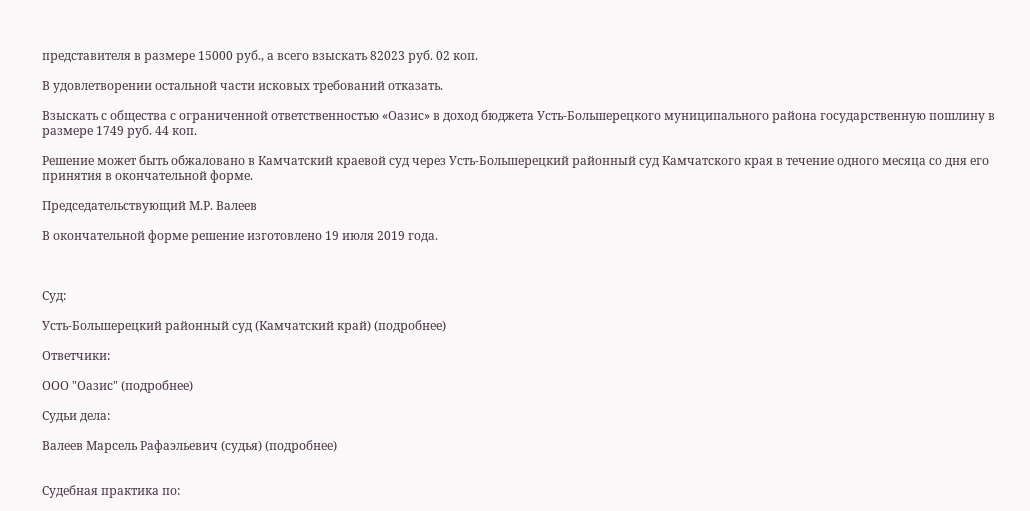представителя в размере 15000 руб., а всего взыскать 82023 руб. 02 коп.

В удовлетворении остальной части исковых требований отказать.

Взыскать с общества с ограниченной ответственностью «Оазис» в доход бюджета Усть-Большерецкого муниципального района государственную пошлину в размере 1749 руб. 44 коп.

Решение может быть обжаловано в Камчатский краевой суд через Усть-Большерецкий районный суд Камчатского края в течение одного месяца со дня его принятия в окончательной форме.

Председательствующий М.Р. Валеев

В окончательной форме решение изготовлено 19 июля 2019 года.



Суд:

Усть-Большерецкий районный суд (Камчатский край) (подробнее)

Ответчики:

ООО "Оазис" (подробнее)

Судьи дела:

Валеев Марсель Рафаэльевич (судья) (подробнее)


Судебная практика по: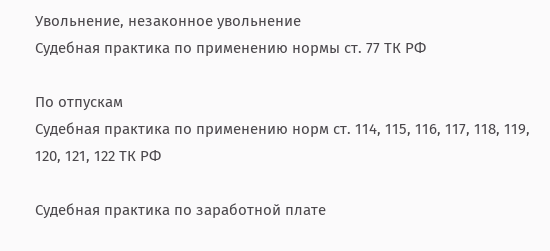Увольнение, незаконное увольнение
Судебная практика по применению нормы ст. 77 ТК РФ

По отпускам
Судебная практика по применению норм ст. 114, 115, 116, 117, 118, 119, 120, 121, 122 ТК РФ

Судебная практика по заработной плате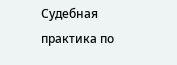Судебная практика по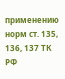применению норм ст. 135, 136, 137 ТК РФ